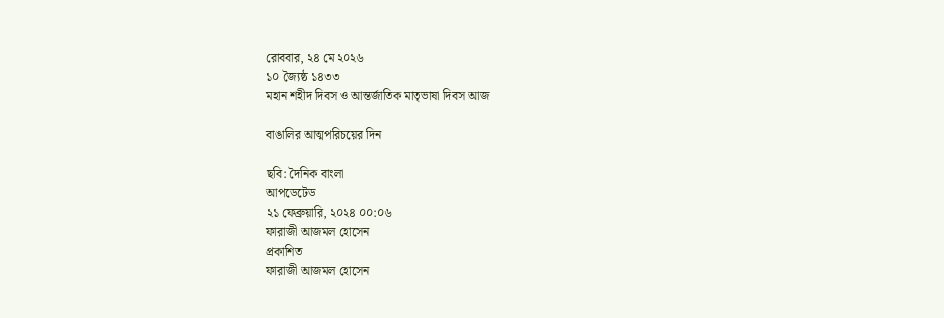রোববার, ২৪ মে ২০২৬
১০ জ্যৈষ্ঠ ১৪৩৩
মহান শহীদ দিবস ও আন্তর্জাতিক মাতৃভাষা দিবস আজ

বাঙালির আত্মপরিচয়ের দিন

ছবি: দৈনিক বাংলা
আপডেটেড
২১ ফেব্রুয়ারি, ২০২৪ ০০:০৬
ফারাজী আজমল হোসেন
প্রকাশিত
ফারাজী আজমল হোসেন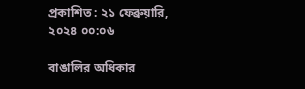প্রকাশিত : ২১ ফেব্রুয়ারি, ২০২৪ ০০:০৬

বাঙালির অধিকার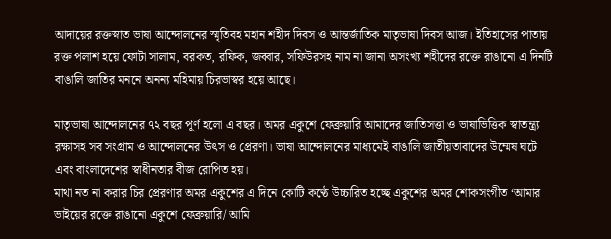আদায়ের রক্তস্নাত ভাষা আন্দোলনের স্মৃতিবহ মহান শহীদ দিবস ও আন্তর্জাতিক মাতৃভাষা দিবস আজ। ইতিহাসের পাতায় রক্ত পলাশ হয়ে ফোটা সালাম, বরকত, রফিক, জব্বার, সফিউরসহ নাম না জানা অসংখ্য শহীদের রক্তে রাঙানো এ দিনটি বাঙালি জাতির মননে অনন্য মহিমায় চিরভাস্বর হয়ে আছে।

মাতৃভাষা আন্দোলনের ৭২ বছর পূর্ণ হলো এ বছর। অমর একুশে ফেব্রুয়ারি আমাদের জাতিসত্তা ও ভাষাভিত্তিক স্বাতন্ত্র্য রক্ষাসহ সব সংগ্রাম ও আন্দোলনের উৎস ও প্রেরণা। ভাষা আন্দোলনের মাধ্যমেই বাঙালি জাতীয়তাবাদের উম্মেষ ঘটে এবং বাংলাদেশের স্বাধীনতার বীজ রোপিত হয়।
মাথা নত না করার চির প্রেরণার অমর একুশের এ দিনে কোটি কণ্ঠে উচ্চারিত হচ্ছে একুশের অমর শোকসংগীত ‘আমার ভাইয়ের রক্তে রাঙানো একুশে ফেব্রুয়ারি/ আমি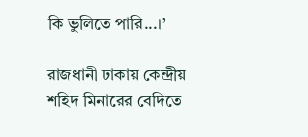কি ভুলিতে পারি...।’

রাজধানী ঢাকায় কেন্দ্রীয় শহিদ মিনারের বেদিতে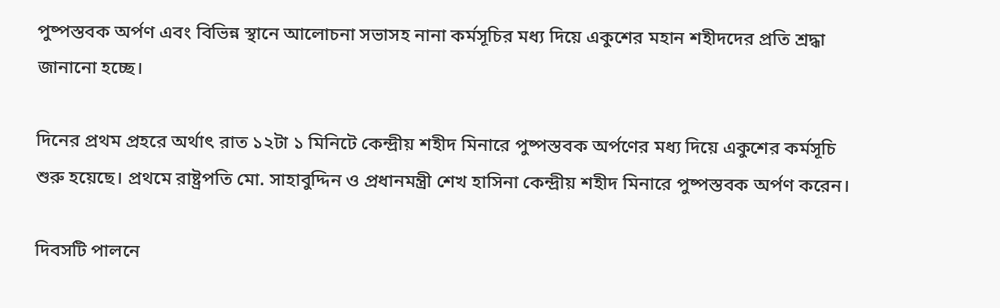পুষ্পস্তবক অর্পণ এবং বিভিন্ন স্থানে আলোচনা সভাসহ নানা কর্মসূচির মধ্য দিয়ে একুশের মহান শহীদদের প্রতি শ্রদ্ধা জানানো হচ্ছে।

দিনের প্রথম প্রহরে অর্থাৎ রাত ১২টা ১ মিনিটে কেন্দ্রীয় শহীদ মিনারে পুষ্পস্তবক অর্পণের মধ্য দিয়ে একুশের কর্মসূচি শুরু হয়েছে। প্রথমে রাষ্ট্রপতি মো. সাহাবুদ্দিন ও প্রধানমন্ত্রী শেখ হাসিনা কেন্দ্রীয় শহীদ মিনারে পুষ্পস্তবক অর্পণ করেন।

দিবসটি পালনে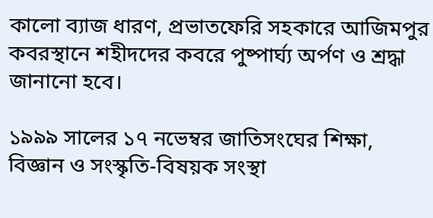কালো ব্যাজ ধারণ, প্রভাতফেরি সহকারে আজিমপুর কবরস্থানে শহীদদের কবরে পুষ্পার্ঘ্য অর্পণ ও শ্রদ্ধা জানানো হবে।

১৯৯৯ সালের ১৭ নভেম্বর জাতিসংঘের শিক্ষা, বিজ্ঞান ও সংস্কৃতি-বিষয়ক সংস্থা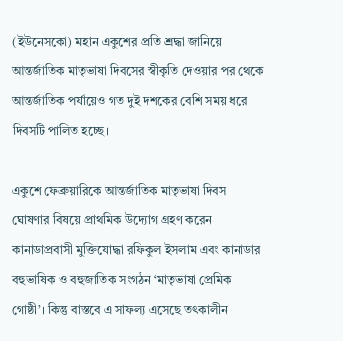(ইউনেসকো) মহান একুশের প্রতি শ্রদ্ধা জানিয়ে আন্তর্জাতিক মাতৃভাষা দিবসের স্বীকৃতি দেওয়ার পর থেকে আন্তর্জাতিক পর্যায়েও গত দুই দশকের বেশি সময় ধরে দিবসটি পালিত হচ্ছে।

একুশে ফেব্রুয়ারিকে আন্তর্জাতিক মাতৃভাষা দিবস ঘোষণার বিষয়ে প্রাথমিক উদ্যোগ গ্রহণ করেন কানাডাপ্রবাসী মুক্তিযোদ্ধা রফিকুল ইসলাম এবং কানাডার বহুভাষিক ও বহুজাতিক সংগঠন ‘মাতৃভাষা প্রেমিক গোষ্ঠী’। কিন্তু বাস্তবে এ সাফল্য এসেছে তৎকালীন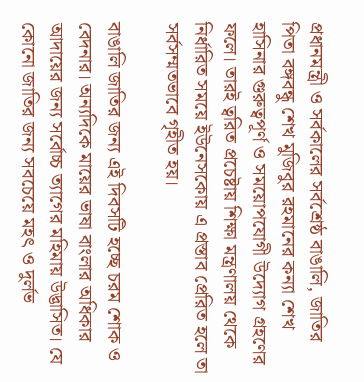প্রধানমন্ত্রী ও সর্বকালের সর্বশ্রেষ্ঠ বাঙালি, জাতির পিতা বঙ্গবন্ধু শেখ মুজিবুর রহমানের কন্যা শেখ হাসিনার গুরুত্বপূর্ণ ও সময়োপযোগী উদ্যোগ গ্রহণের ফলে। তারই ত্বরিত প্রচেষ্টায় শিক্ষা মন্ত্রণালয় থেকে নির্ধারিত সময়ে ইউনেসকোয় এ প্রস্তাব প্রেরিত হলে তা সর্বসম্মতভাবে গৃহীত হয়।

বাঙালি জাতির জন্য এই দিবসটি হচ্ছে চরম শোক ও বেদনার। অন্যদিকে মায়ের ভাষা বাংলার অধিকার আদায়ের জন্য সর্বোচ্চ ত্যাগের মহিমায় উদ্ভাসিত। যে কোনো জাতির জন্য সবচেয়ে মহৎ ও দুর্লভ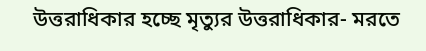উত্তরাধিকার হচ্ছে মৃত্যুর উত্তরাধিকার- মরতে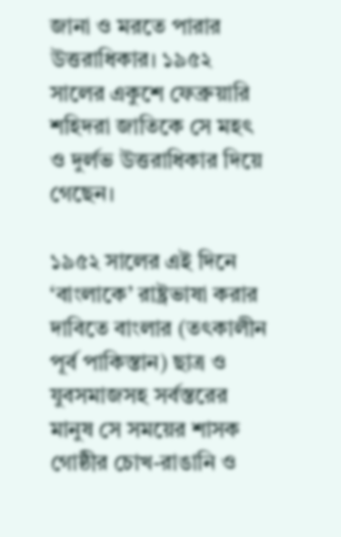জানা ও মরতে পারার উত্তরাধিকার। ১৯৫২ সালের একুশে ফেব্রুয়ারি শহিদরা জাতিকে সে মহৎ ও দুর্লভ উত্তরাধিকার দিয়ে গেছেন।

১৯৫২ সালের এই দিনে ‘বাংলাকে’ রাষ্ট্রভাষা করার দাবিতে বাংলার (তৎকালীন পূর্ব পাকিস্তান) ছাত্র ও যুবসমাজসহ সর্বস্তরের মানুষ সে সময়ের শাসক গোষ্ঠীর চোখ-রাঙানি ও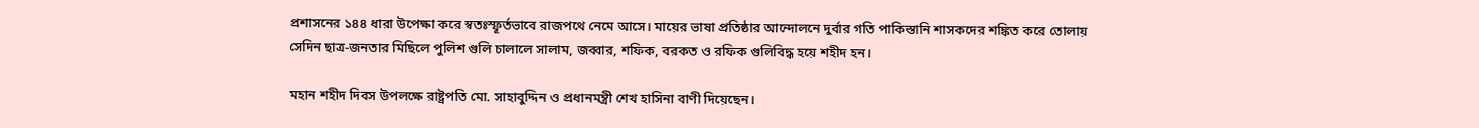প্রশাসনের ১৪৪ ধারা উপেক্ষা করে স্বতঃস্ফূর্তভাবে রাজপথে নেমে আসে। মায়ের ভাষা প্রতিষ্ঠার আন্দোলনে দুর্বার গতি পাকিস্তানি শাসকদের শঙ্কিত করে তোলায় সেদিন ছাত্র-জনতার মিছিলে পুলিশ গুলি চালালে সালাম, জব্বার, শফিক, বরকত ও রফিক গুলিবিদ্ধ হয়ে শহীদ হন।

মহান শহীদ দিবস উপলক্ষে রাষ্ট্রপতি মো. সাহাবুদ্দিন ও প্রধানমন্ত্রী শেখ হাসিনা বাণী দিয়েছেন।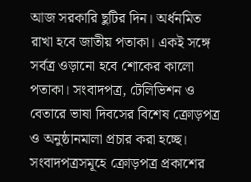আজ সরকারি ছুটির দিন। অর্ধনমিত রাখা হবে জাতীয় পতাকা। একই সঙ্গে সর্বত্র ওড়ানো হবে শোকের কালো পতাকা। সংবাদপত্র, টেলিভিশন ও বেতারে ভাষা দিবসের বিশেষ ক্রোড়পত্র ও অনুষ্ঠানমালা প্রচার করা হচ্ছে। সংবাদপত্রসমূহে ক্রোড়পত্র প্রকাশের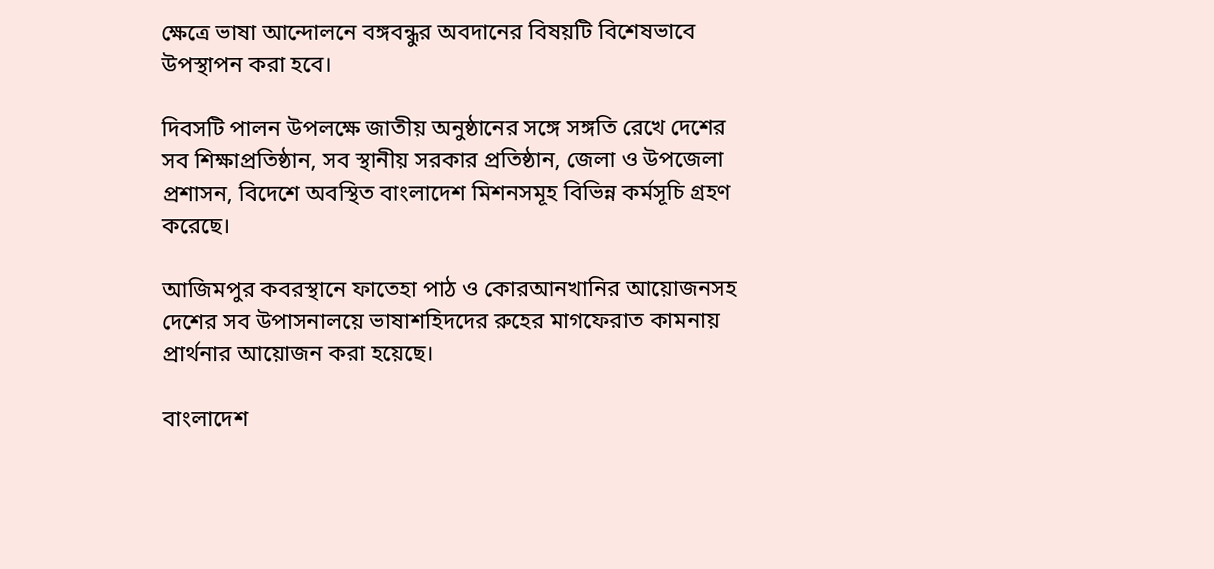ক্ষেত্রে ভাষা আন্দোলনে বঙ্গবন্ধুর অবদানের বিষয়টি বিশেষভাবে উপস্থাপন করা হবে।

দিবসটি পালন উপলক্ষে জাতীয় অনুষ্ঠানের সঙ্গে সঙ্গতি রেখে দেশের সব শিক্ষাপ্রতিষ্ঠান, সব স্থানীয় সরকার প্রতিষ্ঠান, জেলা ও উপজেলা প্রশাসন, বিদেশে অবস্থিত বাংলাদেশ মিশনসমূহ বিভিন্ন কর্মসূচি গ্রহণ করেছে।

আজিমপুর কবরস্থানে ফাতেহা পাঠ ও কোরআনখানির আয়োজনসহ দেশের সব উপাসনালয়ে ভাষাশহিদদের রুহের মাগফেরাত কামনায় প্রার্থনার আয়োজন করা হয়েছে।

বাংলাদেশ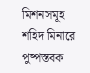মিশনসমূহ শহিদ মিনারে পুষ্পস্তবক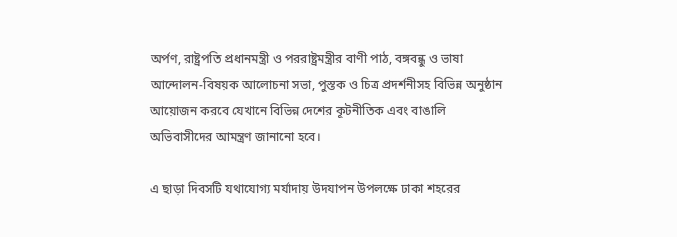অর্পণ, রাষ্ট্রপতি প্রধানমন্ত্রী ও পররাষ্ট্রমন্ত্রীর বাণী পাঠ, বঙ্গবন্ধু ও ভাষা আন্দোলন-বিষয়ক আলোচনা সভা, পুস্তক ও চিত্র প্রদর্শনীসহ বিভিন্ন অনুষ্ঠান আয়োজন করবে যেখানে বিভিন্ন দেশের কূটনীতিক এবং বাঙালি অভিবাসীদের আমন্ত্রণ জানানো হবে।

এ ছাড়া দিবসটি যথাযোগ্য মর্যাদায় উদযাপন উপলক্ষে ঢাকা শহরের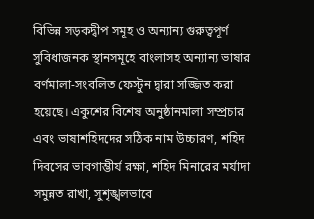বিভিন্ন সড়কদ্বীপ সমূহ ও অন্যান্য গুরুত্বপূর্ণ সুবিধাজনক স্থানসমূহে বাংলাসহ অন্যান্য ভাষার বর্ণমালা-সংবলিত ফেস্টুন দ্বারা সজ্জিত করা হয়েছে। একুশের বিশেষ অনুষ্ঠানমালা সম্প্রচার এবং ভাষাশহিদদের সঠিক নাম উচ্চারণ, শহিদ দিবসের ভাবগাম্ভীর্য রক্ষা, শহিদ মিনারের মর্যাদা সমুন্নত রাখা, সুশৃঙ্খলভাবে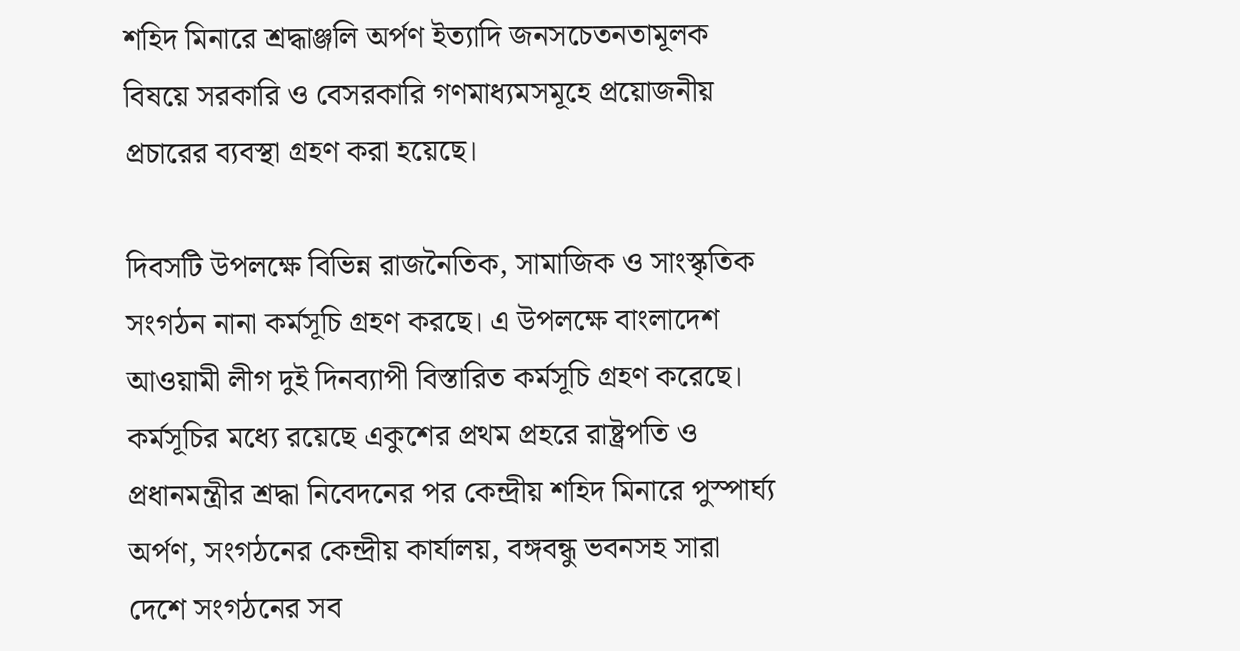শহিদ মিনারে শ্রদ্ধাঞ্জলি অর্পণ ইত্যাদি জনসচেতনতামূলক বিষয়ে সরকারি ও বেসরকারি গণমাধ্যমসমূহে প্রয়োজনীয় প্রচারের ব্যবস্থা গ্রহণ করা হয়েছে।

দিবসটি উপলক্ষে বিভিন্ন রাজনৈতিক, সামাজিক ও সাংস্কৃতিক সংগঠন নানা কর্মসূচি গ্রহণ করছে। এ উপলক্ষে বাংলাদেশ আওয়ামী লীগ দুই দিনব্যাপী বিস্তারিত কর্মসূচি গ্রহণ করেছে। কর্মসূচির মধ্যে রয়েছে একুশের প্রথম প্রহরে রাষ্ট্রপতি ও প্রধানমন্ত্রীর শ্রদ্ধা নিবেদনের পর কেন্দ্রীয় শহিদ মিনারে পুস্পার্ঘ্য অর্পণ, সংগঠনের কেন্দ্রীয় কার্যালয়, বঙ্গবন্ধু ভবনসহ সারা দেশে সংগঠনের সব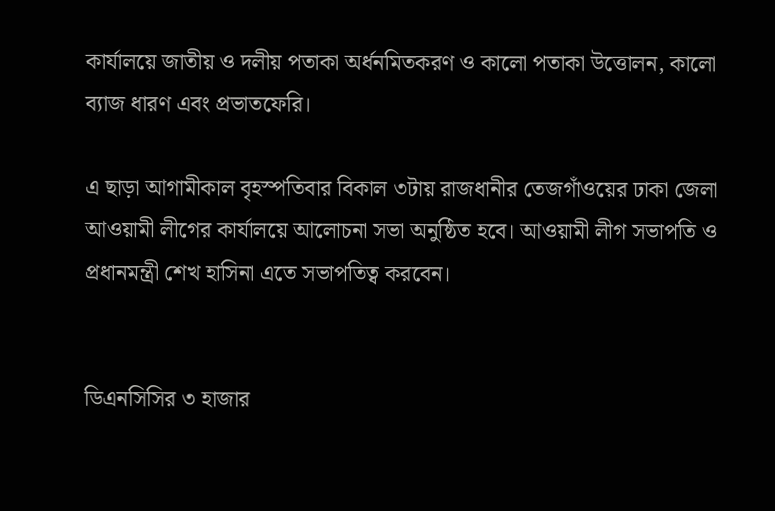কার্যালয়ে জাতীয় ও দলীয় পতাকা অর্ধনমিতকরণ ও কালো পতাকা উত্তোলন, কালো ব্যাজ ধারণ এবং প্রভাতফেরি।

এ ছাড়া আগামীকাল বৃহস্পতিবার বিকাল ৩টায় রাজধানীর তেজগাঁওয়ের ঢাকা জেলা আওয়ামী লীগের কার্যালয়ে আলোচনা সভা অনুষ্ঠিত হবে। আওয়ামী লীগ সভাপতি ও প্রধানমন্ত্রী শেখ হাসিনা এতে সভাপতিত্ব করবেন।


ডিএনসিসির ৩ হাজার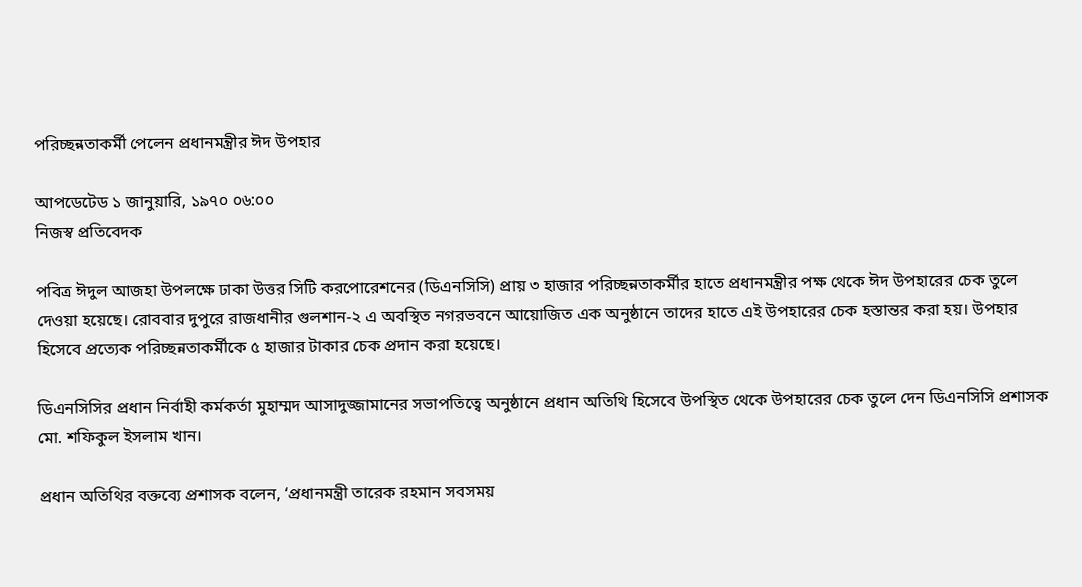পরিচ্ছন্নতাকর্মী পেলেন প্রধানমন্ত্রীর ঈদ উপহার

আপডেটেড ১ জানুয়ারি, ১৯৭০ ০৬:০০
নিজস্ব প্রতিবেদক

পবিত্র ঈদুল আজহা উপলক্ষে ঢাকা উত্তর সিটি করপোরেশনের (ডিএনসিসি) প্রায় ৩ হাজার পরিচ্ছন্নতাকর্মীর হাতে প্রধানমন্ত্রীর পক্ষ থেকে ঈদ উপহারের চেক তুলে দেওয়া হয়েছে। রোববার দুপুরে রাজধানীর গুলশান-২ এ অবস্থিত নগরভবনে আয়োজিত এক অনুষ্ঠানে তাদের হাতে এই উপহারের চেক হস্তান্তর করা হয়। উপহার হিসেবে প্রত্যেক পরিচ্ছন্নতাকর্মীকে ৫ হাজার টাকার চেক প্রদান করা হয়েছে।

ডিএনসিসির প্রধান নির্বাহী কর্মকর্তা মুহাম্মদ আসাদুজ্জামানের সভাপতিত্বে অনুষ্ঠানে প্রধান অতিথি হিসেবে উপস্থিত থেকে উপহারের চেক তুলে দেন ডিএনসিসি প্রশাসক মো. শফিকুল ইসলাম খান।

প্রধান অতিথির বক্তব্যে প্রশাসক বলেন, ‘প্রধানমন্ত্রী তারেক রহমান সবসময়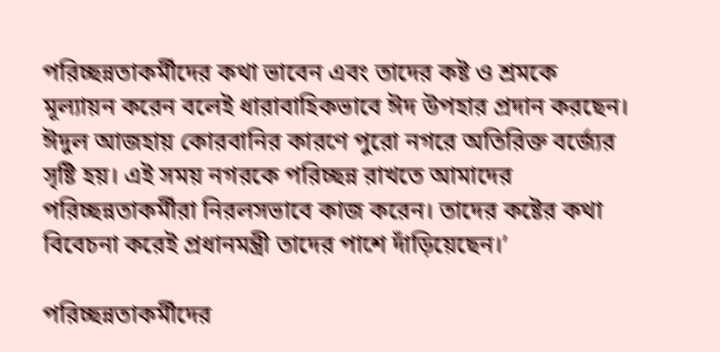পরিচ্ছন্নতাকর্মীদের কথা ভাবেন এবং তাদের কষ্ট ও শ্রমকে মূল্যায়ন করেন বলেই ধারাবাহিকভাবে ঈদ উপহার প্রদান করছেন। ঈদুল আজহায় কোরবানির কারণে পুরো নগরে অতিরিক্ত বর্জ্যের সৃষ্টি হয়। এই সময় নগরকে পরিচ্ছন্ন রাখতে আমাদের পরিচ্ছন্নতাকর্মীরা নিরলসভাবে কাজ করেন। তাদের কষ্টের কথা বিবেচনা করেই প্রধানমন্ত্রী তাদের পাশে দাঁড়িয়েছেন।’

পরিচ্ছন্নতাকর্মীদের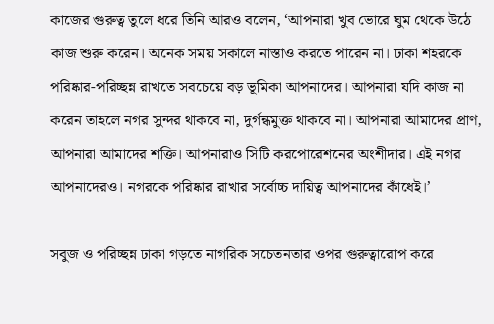কাজের গুরুত্ব তুলে ধরে তিনি আরও বলেন, ‘আপনারা খুব ভোরে ঘুম থেকে উঠে কাজ শুরু করেন। অনেক সময় সকালে নাস্তাও করতে পারেন না। ঢাকা শহরকে পরিষ্কার-পরিচ্ছন্ন রাখতে সবচেয়ে বড় ভূমিকা আপনাদের। আপনারা যদি কাজ না করেন তাহলে নগর সুন্দর থাকবে না, দুর্গন্ধমুক্ত থাকবে না। আপনারা আমাদের প্রাণ, আপনারা আমাদের শক্তি। আপনারাও সিটি করপোরেশনের অংশীদার। এই নগর আপনাদেরও। নগরকে পরিষ্কার রাখার সর্বোচ্চ দায়িত্ব আপনাদের কাঁধেই।’

সবুজ ও পরিচ্ছন্ন ঢাকা গড়তে নাগরিক সচেতনতার ওপর গুরুত্বারোপ করে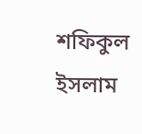শফিকুল ইসলাম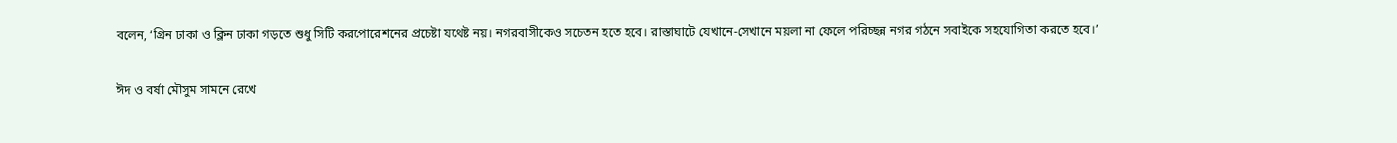বলেন, ‘গ্রিন ঢাকা ও ক্লিন ঢাকা গড়তে শুধু সিটি করপোরেশনের প্রচেষ্টা যথেষ্ট নয়। নগরবাসীকেও সচেতন হতে হবে। রাস্তাঘাটে যেখানে-সেখানে ময়লা না ফেলে পরিচ্ছন্ন নগর গঠনে সবাইকে সহযোগিতা করতে হবে।’

ঈদ ও বর্ষা মৌসুম সামনে রেখে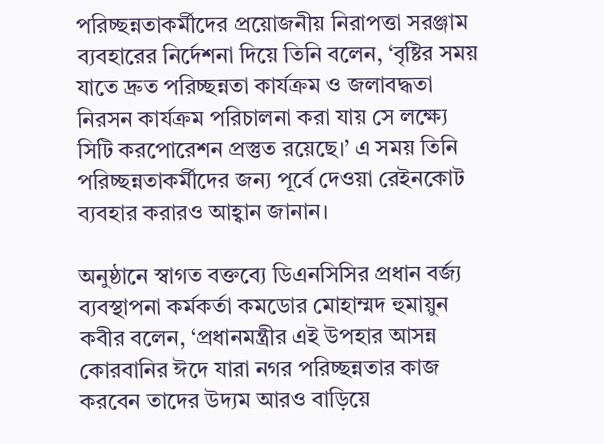পরিচ্ছন্নতাকর্মীদের প্রয়োজনীয় নিরাপত্তা সরঞ্জাম ব্যবহারের নির্দেশনা দিয়ে তিনি বলেন, ‘বৃষ্টির সময় যাতে দ্রুত পরিচ্ছন্নতা কার্যক্রম ও জলাবদ্ধতা নিরসন কার্যক্রম পরিচালনা করা যায় সে লক্ষ্যে সিটি করপোরেশন প্রস্তুত রয়েছে।’ এ সময় তিনি পরিচ্ছন্নতাকর্মীদের জন্য পূর্বে দেওয়া রেইনকোট ব্যবহার করারও আহ্বান জানান।

অনুষ্ঠানে স্বাগত বক্তব্যে ডিএনসিসির প্রধান বর্জ্য ব্যবস্থাপনা কর্মকর্তা কমডোর মোহাম্মদ হুমায়ুন কবীর বলেন, ‘প্রধানমন্ত্রীর এই উপহার আসন্ন কোরবানির ঈদে যারা নগর পরিচ্ছন্নতার কাজ করবেন তাদের উদ্যম আরও বাড়িয়ে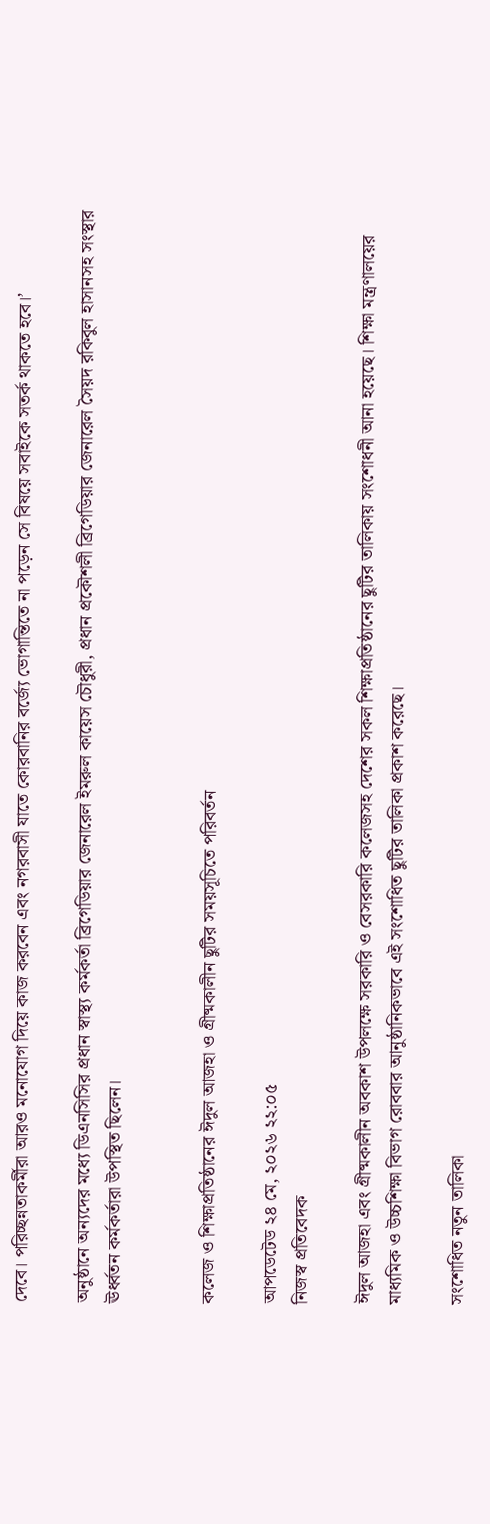দেবে। পরিচ্ছন্নতাকর্মীরা আরও মনোযোগ দিয়ে কাজ করবেন এবং নগরবাসী যাতে কোরবানির বর্জ্যে ভোগান্তিতে না পড়েন সে বিষয়ে সবাইকে সতর্ক থাকতে হবে।’

অনুষ্ঠানে অন্যদের মধ্যে ডিএনসিসির প্রধান স্বাস্থ্য কর্মকর্তা ব্রিগেডিয়ার জেনারেল ইমরুল কায়েস চৌধুরী, প্রধান প্রকৌশলী ব্রিগেডিয়ার জেনারেল সৈয়দ রকিবুল হাসানসহ সংস্থার ঊর্ধ্বতন কর্মকর্তারা উপস্থিত ছিলেন।


কলেজ ও শিক্ষাপ্রতিষ্ঠানের ঈদুল আজহা ও গ্রীষ্মকালীন ছুটির সময়সূচিতে পরিবর্তন

আপডেটেড ২৪ মে, ২০২৬ ২২:০৫
নিজস্ব প্রতিবেদক

ঈদুল আজহা এবং গ্রীষ্মকালীন অবকাশ উপলক্ষে সরকারি ও বেসরকারি কলেজসহ দেশের সকল শিক্ষাপ্রতিষ্ঠানের ছুটির তালিকায় সংশোধনী আনা হয়েছে। শিক্ষা মন্ত্রণালয়ের মাধ্যমিক ও উচ্চশিক্ষা বিভাগ রোববার আনুষ্ঠানিকভাবে এই সংশোধিত ছুটির তালিকা প্রকাশ করেছে।

সংশোধিত নতুন তালিকা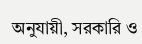অনুযায়ী, সরকারি ও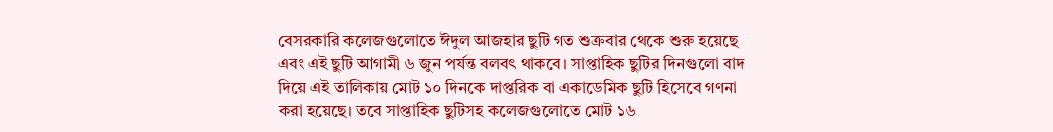বেসরকারি কলেজগুলোতে ঈদুল আজহার ছুটি গত শুক্রবার থেকে শুরু হয়েছে এবং এই ছুটি আগামী ৬ জুন পর্যন্ত বলবৎ থাকবে। সাপ্তাহিক ছুটির দিনগুলো বাদ দিয়ে এই তালিকায় মোট ১০ দিনকে দাপ্তরিক বা একাডেমিক ছুটি হিসেবে গণনা করা হয়েছে। তবে সাপ্তাহিক ছুটিসহ কলেজগুলোতে মোট ১৬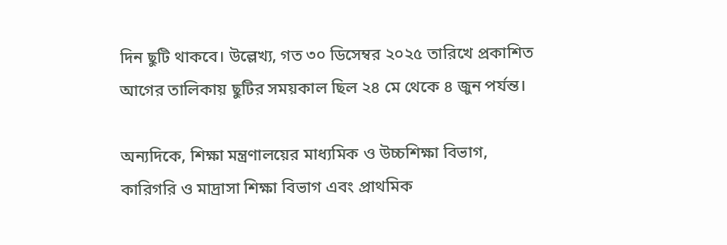দিন ছুটি থাকবে। উল্লেখ্য, গত ৩০ ডিসেম্বর ২০২৫ তারিখে প্রকাশিত আগের তালিকায় ছুটির সময়কাল ছিল ২৪ মে থেকে ৪ জুন পর্যন্ত।

অন্যদিকে, শিক্ষা মন্ত্রণালয়ের মাধ্যমিক ও উচ্চশিক্ষা বিভাগ, কারিগরি ও মাদ্রাসা শিক্ষা বিভাগ এবং প্রাথমিক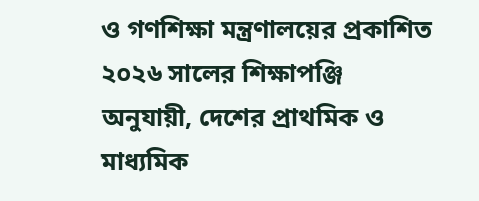ও গণশিক্ষা মন্ত্রণালয়ের প্রকাশিত ২০২৬ সালের শিক্ষাপঞ্জি অনুযায়ী, দেশের প্রাথমিক ও মাধ্যমিক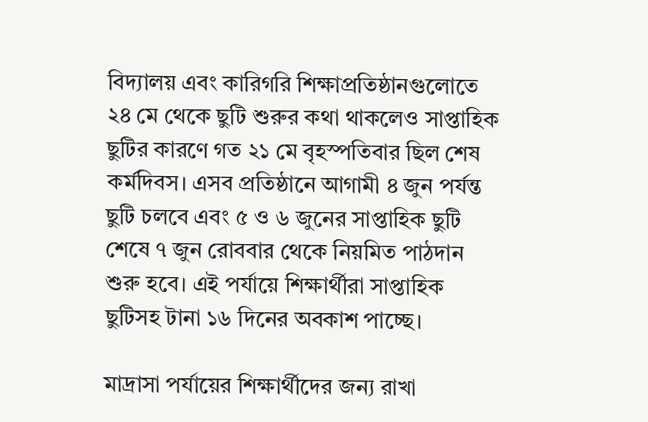বিদ্যালয় এবং কারিগরি শিক্ষাপ্রতিষ্ঠানগুলোতে ২৪ মে থেকে ছুটি শুরুর কথা থাকলেও সাপ্তাহিক ছুটির কারণে গত ২১ মে বৃহস্পতিবার ছিল শেষ কর্মদিবস। এসব প্রতিষ্ঠানে আগামী ৪ জুন পর্যন্ত ছুটি চলবে এবং ৫ ও ৬ জুনের সাপ্তাহিক ছুটি শেষে ৭ জুন রোববার থেকে নিয়মিত পাঠদান শুরু হবে। এই পর্যায়ে শিক্ষার্থীরা সাপ্তাহিক ছুটিসহ টানা ১৬ দিনের অবকাশ পাচ্ছে।

মাদ্রাসা পর্যায়ের শিক্ষার্থীদের জন্য রাখা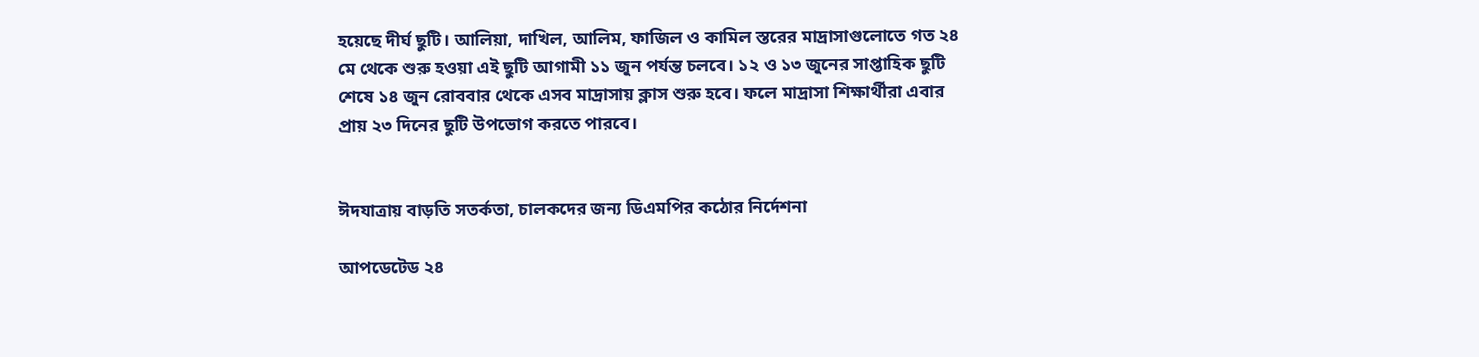হয়েছে দীর্ঘ ছুটি। আলিয়া, দাখিল, আলিম, ফাজিল ও কামিল স্তরের মাদ্রাসাগুলোতে গত ২৪ মে থেকে শুরু হওয়া এই ছুটি আগামী ১১ জুন পর্যন্ত চলবে। ১২ ও ১৩ জুনের সাপ্তাহিক ছুটি শেষে ১৪ জুন রোববার থেকে এসব মাদ্রাসায় ক্লাস শুরু হবে। ফলে মাদ্রাসা শিক্ষার্থীরা এবার প্রায় ২৩ দিনের ছুটি উপভোগ করতে পারবে।


ঈদযাত্রায় বাড়তি সতর্কতা, চালকদের জন্য ডিএমপির কঠোর নির্দেশনা

আপডেটেড ২৪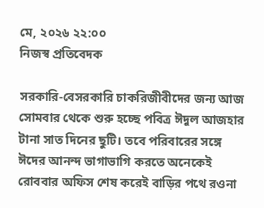মে, ২০২৬ ২২:০০
নিজস্ব প্রতিবেদক

সরকারি-বেসরকারি চাকরিজীবীদের জন্য আজ সোমবার থেকে শুরু হচ্ছে পবিত্র ঈদুল আজহার টানা সাত দিনের ছুটি। তবে পরিবারের সঙ্গে ঈদের আনন্দ ভাগাভাগি করতে অনেকেই রোববার অফিস শেষ করেই বাড়ির পথে রওনা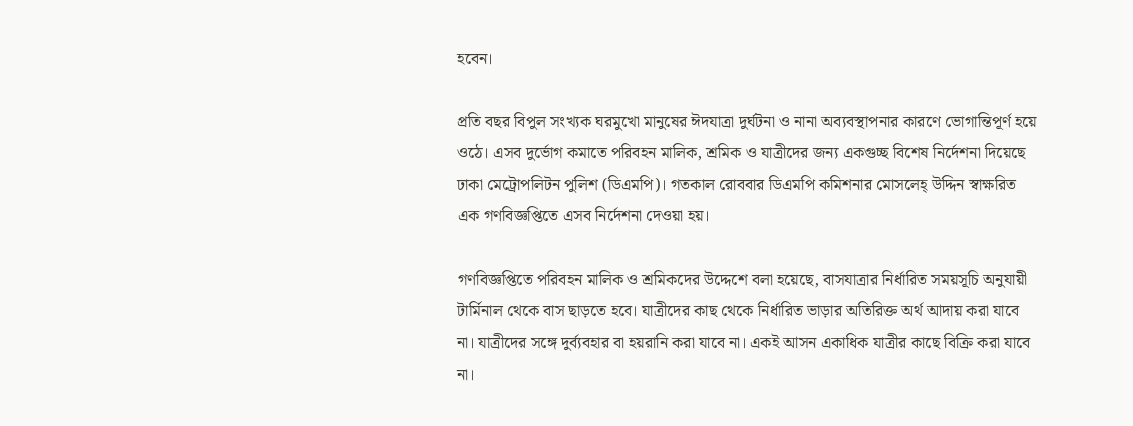হবেন।

প্রতি বছর বিপুল সংখ্যক ঘরমুখো মানুষের ঈদযাত্রা দুর্ঘটনা ও নানা অব্যবস্থাপনার কারণে ভোগান্তিপূর্ণ হয়ে ওঠে। এসব দুর্ভোগ কমাতে পরিবহন মালিক, শ্রমিক ও যাত্রীদের জন্য একগুচ্ছ বিশেষ নির্দেশনা দিয়েছে ঢাকা মেট্রোপলিটন পুলিশ (ডিএমপি)। গতকাল রোববার ডিএমপি কমিশনার মোসলেহ্ উদ্দিন স্বাক্ষরিত এক গণবিজ্ঞপ্তিতে এসব নির্দেশনা দেওয়া হয়।

গণবিজ্ঞপ্তিতে পরিবহন মালিক ও শ্রমিকদের উদ্দেশে বলা হয়েছে, বাসযাত্রার নির্ধারিত সময়সূচি অনুযায়ী টার্মিনাল থেকে বাস ছাড়তে হবে। যাত্রীদের কাছ থেকে নির্ধারিত ভাড়ার অতিরিক্ত অর্থ আদায় করা যাবে না। যাত্রীদের সঙ্গে দুর্ব্যবহার বা হয়রানি করা যাবে না। একই আসন একাধিক যাত্রীর কাছে বিক্রি করা যাবে না।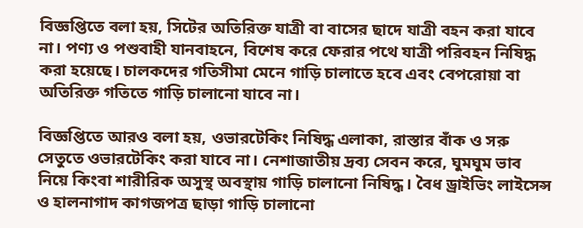বিজ্ঞপ্তিতে বলা হয়, সিটের অতিরিক্ত যাত্রী বা বাসের ছাদে যাত্রী বহন করা যাবে না। পণ্য ও পশুবাহী যানবাহনে, বিশেষ করে ফেরার পথে যাত্রী পরিবহন নিষিদ্ধ করা হয়েছে। চালকদের গতিসীমা মেনে গাড়ি চালাতে হবে এবং বেপরোয়া বা অতিরিক্ত গতিতে গাড়ি চালানো যাবে না।

বিজ্ঞপ্তিতে আরও বলা হয়, ওভারটেকিং নিষিদ্ধ এলাকা, রাস্তার বাঁক ও সরু সেতুতে ওভারটেকিং করা যাবে না। নেশাজাতীয় দ্রব্য সেবন করে, ঘুমঘুম ভাব নিয়ে কিংবা শারীরিক অসুস্থ অবস্থায় গাড়ি চালানো নিষিদ্ধ। বৈধ ড্রাইভিং লাইসেন্স ও হালনাগাদ কাগজপত্র ছাড়া গাড়ি চালানো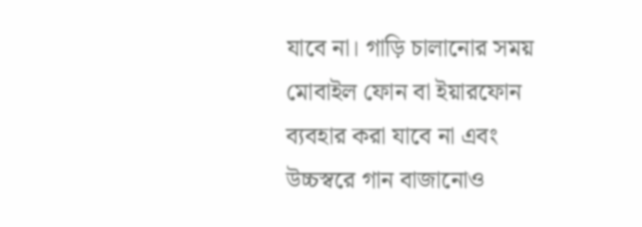যাবে না। গাড়ি চালানোর সময় মোবাইল ফোন বা ইয়ারফোন ব্যবহার করা যাবে না এবং উচ্চস্বরে গান বাজানোও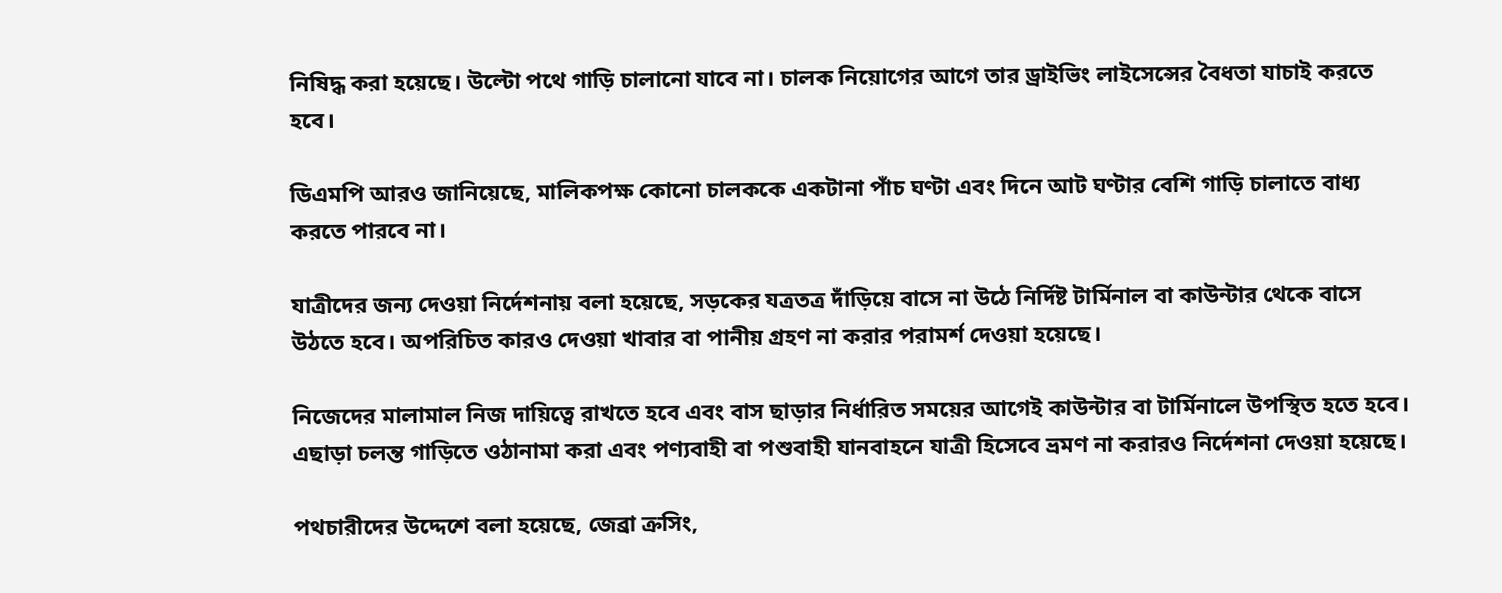নিষিদ্ধ করা হয়েছে। উল্টো পথে গাড়ি চালানো যাবে না। চালক নিয়োগের আগে তার ড্রাইভিং লাইসেন্সের বৈধতা যাচাই করতে হবে।

ডিএমপি আরও জানিয়েছে, মালিকপক্ষ কোনো চালককে একটানা পাঁচ ঘণ্টা এবং দিনে আট ঘণ্টার বেশি গাড়ি চালাতে বাধ্য করতে পারবে না।

যাত্রীদের জন্য দেওয়া নির্দেশনায় বলা হয়েছে, সড়কের যত্রতত্র দাঁড়িয়ে বাসে না উঠে নির্দিষ্ট টার্মিনাল বা কাউন্টার থেকে বাসে উঠতে হবে। অপরিচিত কারও দেওয়া খাবার বা পানীয় গ্রহণ না করার পরামর্শ দেওয়া হয়েছে।

নিজেদের মালামাল নিজ দায়িত্বে রাখতে হবে এবং বাস ছাড়ার নির্ধারিত সময়ের আগেই কাউন্টার বা টার্মিনালে উপস্থিত হতে হবে। এছাড়া চলন্ত গাড়িতে ওঠানামা করা এবং পণ্যবাহী বা পশুবাহী যানবাহনে যাত্রী হিসেবে ভ্রমণ না করারও নির্দেশনা দেওয়া হয়েছে।

পথচারীদের উদ্দেশে বলা হয়েছে, জেব্রা ক্রসিং,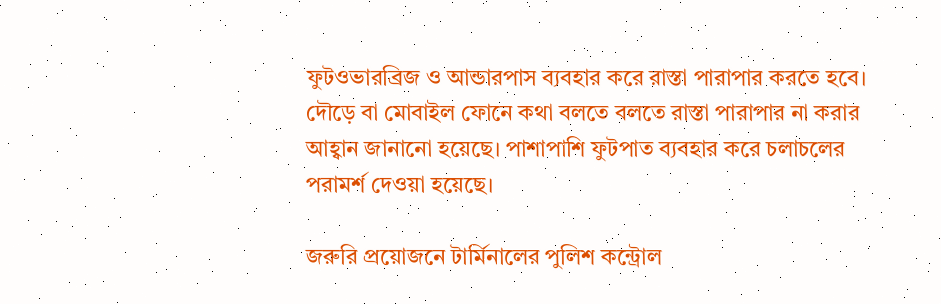ফুটওভারব্রিজ ও আন্ডারপাস ব্যবহার করে রাস্তা পারাপার করতে হবে। দৌড়ে বা মোবাইল ফোনে কথা বলতে বলতে রাস্তা পারাপার না করার আহ্বান জানানো হয়েছে। পাশাপাশি ফুটপাত ব্যবহার করে চলাচলের পরামর্শ দেওয়া হয়েছে।

জরুরি প্রয়োজনে টার্মিনালের পুলিশ কন্ট্রোল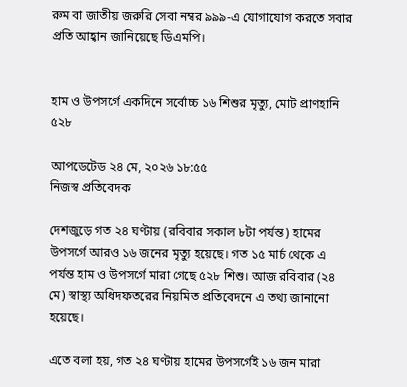রুম বা জাতীয় জরুরি সেবা নম্বর ৯৯৯-এ যোগাযোগ করতে সবার প্রতি আহ্বান জানিয়েছে ডিএমপি।


হাম ও উপসর্গে একদিনে সর্বোচ্চ ১৬ শিশুর মৃত্যু, মোট প্রাণহানি ৫২৮

আপডেটেড ২৪ মে, ২০২৬ ১৮:৫৫
নিজস্ব প্রতিবেদক

দেশজুড়ে গত ২৪ ঘণ্টায় (রবিবার সকাল ৮টা পর্যন্ত) হামের উপসর্গে আরও ১৬ জনের মৃত্যু হয়েছে। গত ১৫ মার্চ থেকে এ পর্যন্ত হাম ও উপসর্গে মারা গেছে ৫২৮ শিশু। আজ রবিবার (২৪ মে) স্বাস্থ্য অধিদফতরের নিয়মিত প্রতিবেদনে এ তথ্য জানানো হয়েছে।

এতে বলা হয়, গত ২৪ ঘণ্টায় হামের উপসর্গেই ১৬ জন মারা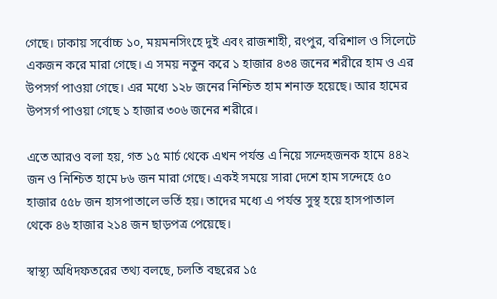গেছে। ঢাকায় সর্বোচ্চ ১০, ময়মনসিংহে দুই এবং রাজশাহী, রংপুর, বরিশাল ও সিলেটে একজন করে মারা গেছে। এ সময় নতুন করে ১ হাজার ৪৩৪ জনের শরীরে হাম ও এর উপসর্গ পাওয়া গেছে। এর মধ্যে ১২৮ জনের নিশ্চিত হাম শনাক্ত হয়েছে। আর হামের উপসর্গ পাওয়া গেছে ১ হাজার ৩০৬ জনের শরীরে।

এতে আরও বলা হয়, গত ১৫ মার্চ থেকে এখন পর্যন্ত এ নিয়ে সন্দেহজনক হামে ৪৪২ জন ও নিশ্চিত হামে ৮৬ জন মারা গেছে। একই সময়ে সারা দেশে হাম সন্দেহে ৫০ হাজার ৫৫৮ জন হাসপাতালে ভর্তি হয়। তাদের মধ্যে এ পর্যন্ত সুস্থ হয়ে হাসপাতাল থেকে ৪৬ হাজার ২১৪ জন ছাড়পত্র পেয়েছে।

স্বাস্থ্য অধিদফতরের তথ্য বলছে, চলতি বছরের ১৫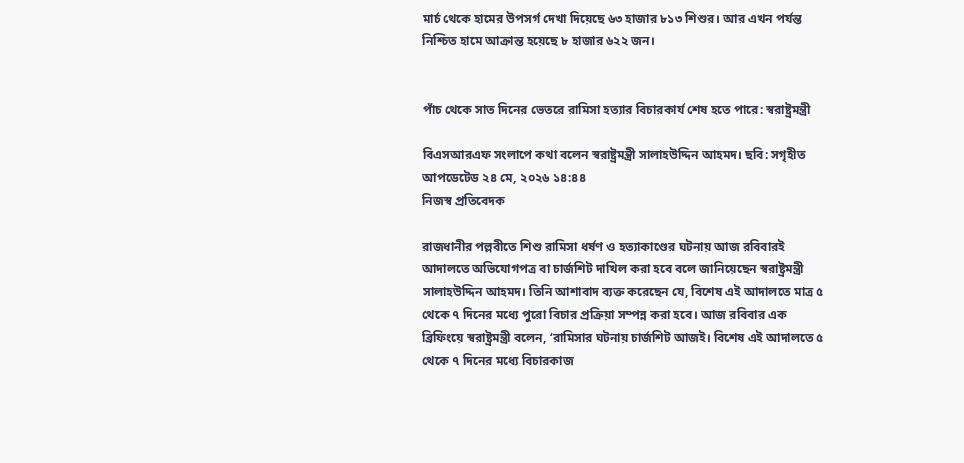মার্চ থেকে হামের উপসর্গ দেখা দিয়েছে ৬৩ হাজার ৮১৩ শিশুর। আর এখন পর্যন্ত নিশ্চিত হামে আক্রান্ত হয়েছে ৮ হাজার ৬২২ জন।


পাঁচ থেকে সাত দিনের ভেতরে রামিসা হত্যার বিচারকার্য শেষ হতে পারে: স্বরাষ্ট্রমন্ত্রী

বিএসআরএফ সংলাপে কথা বলেন স্বরাষ্ট্রমন্ত্রী সালাহউদ্দিন আহমদ। ছবি: সগৃহীত
আপডেটেড ২৪ মে, ২০২৬ ১৪:৪৪
নিজস্ব প্রতিবেদক

রাজধানীর পল্লবীতে শিশু রামিসা ধর্ষণ ও হত্যাকাণ্ডের ঘটনায় আজ রবিবারই আদালতে অভিযোগপত্র বা চার্জশিট দাখিল করা হবে বলে জানিয়েছেন স্বরাষ্ট্রমন্ত্রী সালাহউদ্দিন আহমদ। তিনি আশাবাদ ব্যক্ত করেছেন যে, বিশেষ এই আদালতে মাত্র ৫ থেকে ৭ দিনের মধ্যে পুরো বিচার প্রক্রিয়া সম্পন্ন করা হবে। আজ রবিবার এক ব্রিফিংয়ে স্বরাষ্ট্রমন্ত্রী বলেন, ‘রামিসার ঘটনায় চার্জশিট আজই। বিশেষ এই আদালতে ৫ থেকে ৭ দিনের মধ্যে বিচারকাজ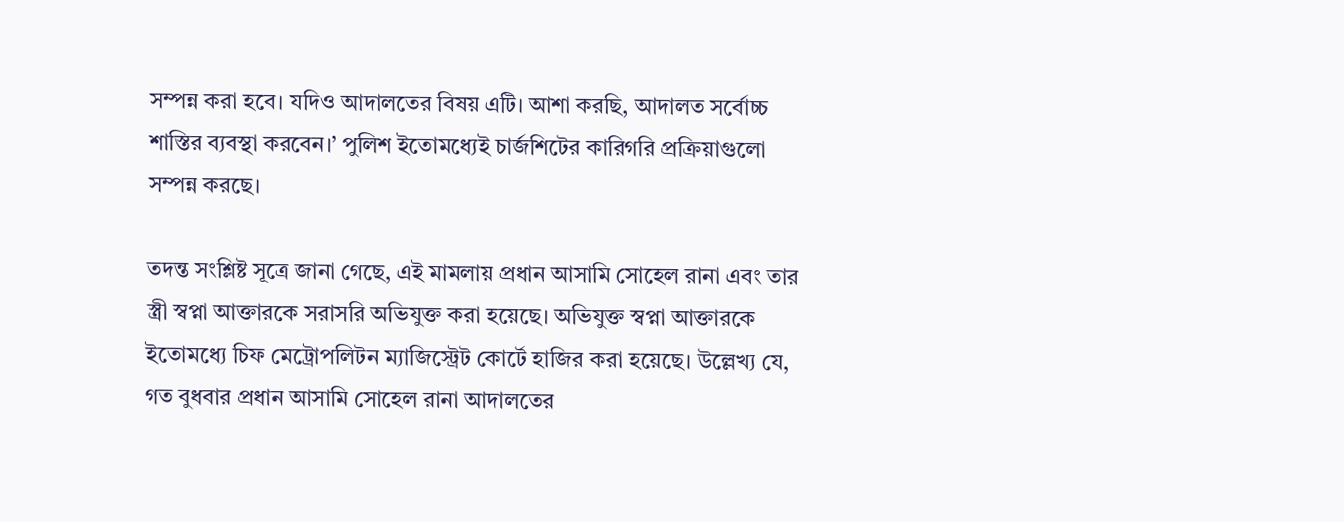সম্পন্ন করা হবে। যদিও আদালতের বিষয় এটি। আশা করছি, আদালত সর্বোচ্চ শাস্তির ব্যবস্থা করবেন।’ পুলিশ ইতোমধ্যেই চার্জশিটের কারিগরি প্রক্রিয়াগুলো সম্পন্ন করছে।

তদন্ত সংশ্লিষ্ট সূত্রে জানা গেছে, এই মামলায় প্রধান আসামি সোহেল রানা এবং তার স্ত্রী স্বপ্না আক্তারকে সরাসরি অভিযুক্ত করা হয়েছে। অভিযুক্ত স্বপ্না আক্তারকে ইতোমধ্যে চিফ মেট্রোপলিটন ম্যাজিস্ট্রেট কোর্টে হাজির করা হয়েছে। উল্লেখ্য যে, গত বুধবার প্রধান আসামি সোহেল রানা আদালতের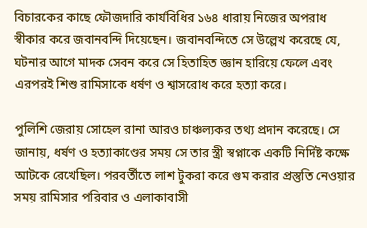বিচারকের কাছে ফৌজদারি কার্যবিধির ১৬৪ ধারায় নিজের অপরাধ স্বীকার করে জবানবন্দি দিয়েছেন। জবানবন্দিতে সে উল্লেখ করেছে যে, ঘটনার আগে মাদক সেবন করে সে হিতাহিত জ্ঞান হারিয়ে ফেলে এবং এরপরই শিশু রামিসাকে ধর্ষণ ও শ্বাসরোধ করে হত্যা করে।

পুলিশি জেরায় সোহেল রানা আরও চাঞ্চল্যকর তথ্য প্রদান করেছে। সে জানায়, ধর্ষণ ও হত্যাকাণ্ডের সময় সে তার স্ত্রী স্বপ্নাকে একটি নির্দিষ্ট কক্ষে আটকে রেখেছিল। পরবর্তীতে লাশ টুকরা করে গুম করার প্রস্তুতি নেওয়ার সময় রামিসার পরিবার ও এলাকাবাসী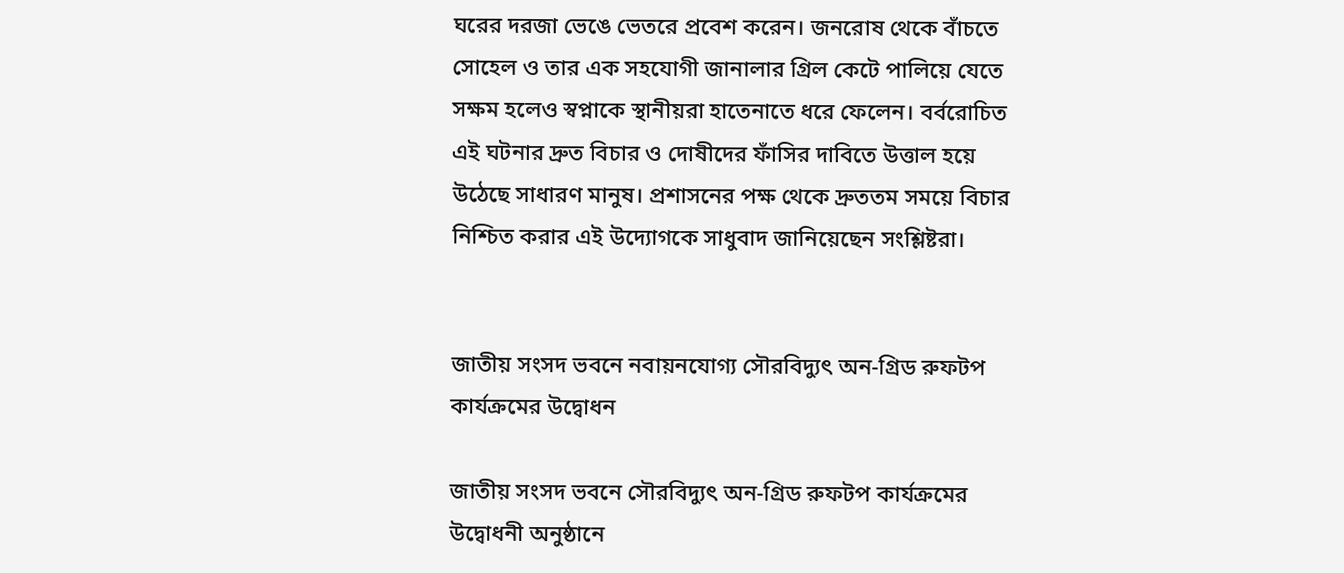ঘরের দরজা ভেঙে ভেতরে প্রবেশ করেন। জনরোষ থেকে বাঁচতে সোহেল ও তার এক সহযোগী জানালার গ্রিল কেটে পালিয়ে যেতে সক্ষম হলেও স্বপ্নাকে স্থানীয়রা হাতেনাতে ধরে ফেলেন। বর্বরোচিত এই ঘটনার দ্রুত বিচার ও দোষীদের ফাঁসির দাবিতে উত্তাল হয়ে উঠেছে সাধারণ মানুষ। প্রশাসনের পক্ষ থেকে দ্রুততম সময়ে বিচার নিশ্চিত করার এই উদ্যোগকে সাধুবাদ জানিয়েছেন সংশ্লিষ্টরা।


জাতীয় সংসদ ভবনে নবায়নযোগ্য সৌরবিদ্যুৎ অন-গ্রিড রুফটপ কার্যক্রমের উদ্বোধন

জাতীয় সংসদ ভবনে সৌরবিদ্যুৎ অন-গ্রিড রুফটপ কার্যক্রমের উদ্বোধনী অনুষ্ঠানে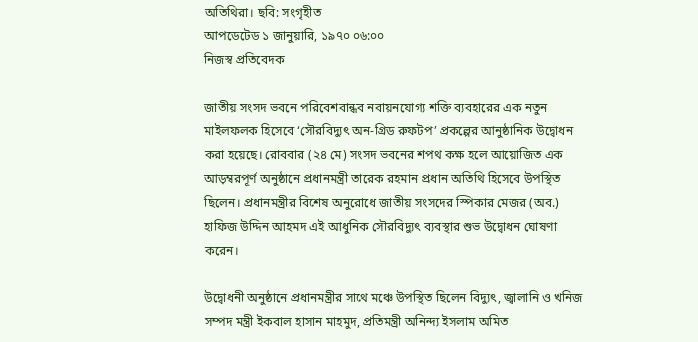অতিথিরা। ছবি: সংগৃহীত
আপডেটেড ১ জানুয়ারি, ১৯৭০ ০৬:০০
নিজস্ব প্রতিবেদক

জাতীয় সংসদ ভবনে পরিবেশবান্ধব নবায়নযোগ্য শক্তি ব্যবহারের এক নতুন মাইলফলক হিসেবে ‘সৌরবিদ্যুৎ অন-গ্রিড রুফটপ’ প্রকল্পের আনুষ্ঠানিক উদ্বোধন করা হয়েছে। রোববার (২৪ মে) সংসদ ভবনের শপথ কক্ষ হলে আয়োজিত এক আড়ম্বরপূর্ণ অনুষ্ঠানে প্রধানমন্ত্রী তারেক রহমান প্রধান অতিথি হিসেবে উপস্থিত ছিলেন। প্রধানমন্ত্রীর বিশেষ অনুরোধে জাতীয় সংসদের স্পিকার মেজর (অব.) হাফিজ উদ্দিন আহমদ এই আধুনিক সৌরবিদ্যুৎ ব্যবস্থার শুভ উদ্বোধন ঘোষণা করেন।

উদ্বোধনী অনুষ্ঠানে প্রধানমন্ত্রীর সাথে মঞ্চে উপস্থিত ছিলেন বিদ্যুৎ, জ্বালানি ও খনিজ সম্পদ মন্ত্রী ইকবাল হাসান মাহমুদ, প্রতিমন্ত্রী অনিন্দ্য ইসলাম অমিত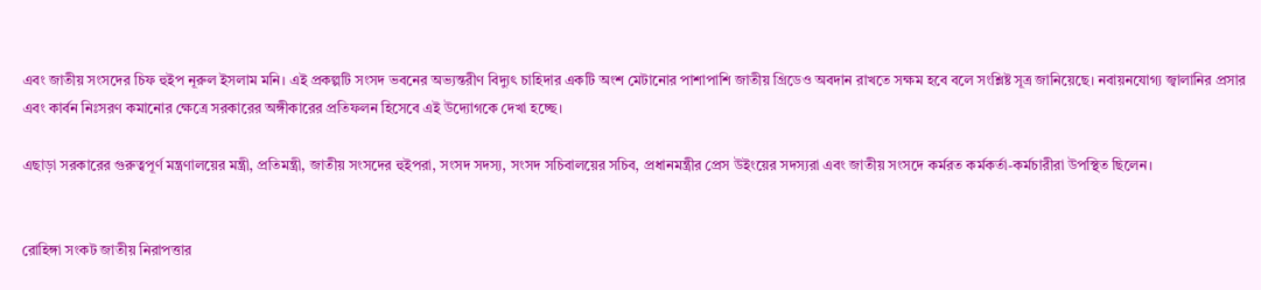এবং জাতীয় সংসদের চিফ হুইপ নূরুল ইসলাম মনি। এই প্রকল্পটি সংসদ ভবনের অভ্যন্তরীণ বিদ্যুৎ চাহিদার একটি অংশ মেটানোর পাশাপাশি জাতীয় গ্রিডেও অবদান রাখতে সক্ষম হবে বলে সংশ্লিষ্ট সূত্র জানিয়েছে। নবায়নযোগ্য জ্বালানির প্রসার এবং কার্বন নিঃসরণ কমানোর ক্ষেত্রে সরকারের অঙ্গীকারের প্রতিফলন হিসেবে এই উদ্যোগকে দেখা হচ্ছে।

এছাড়া সরকারের গুরুত্বপূর্ণ মন্ত্রণালয়ের মন্ত্রী, প্রতিমন্ত্রী, জাতীয় সংসদের হুইপরা, সংসদ সদস্য, সংসদ সচিবালয়ের সচিব, প্রধানমন্ত্রীর প্রেস উইংয়ের সদস্যরা এবং জাতীয় সংসদে কর্মরত কর্মকর্তা-কর্মচারীরা উপস্থিত ছিলেন।


রোহিঙ্গা সংকট জাতীয় নিরাপত্তার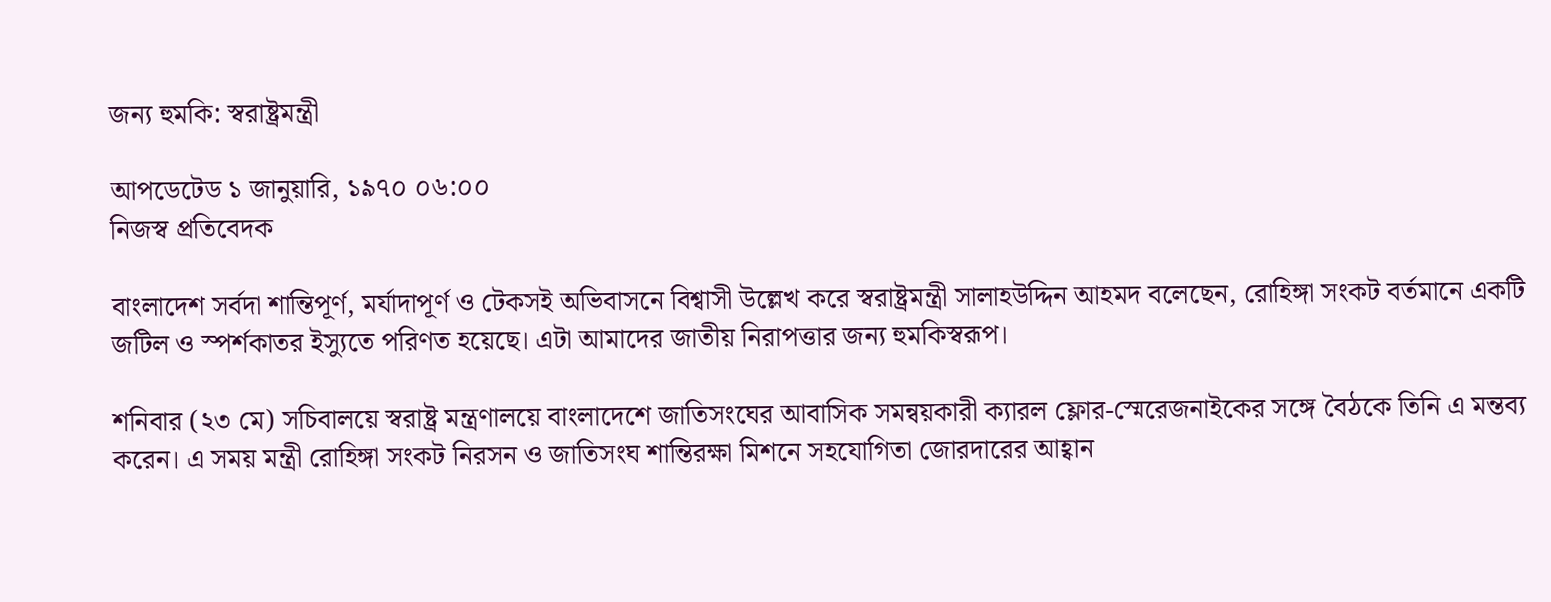জন্য হুমকি: স্বরাষ্ট্রমন্ত্রী

আপডেটেড ১ জানুয়ারি, ১৯৭০ ০৬:০০
নিজস্ব প্রতিবেদক

বাংলাদেশ সর্বদা শান্তিপূর্ণ, মর্যাদাপূর্ণ ও টেকসই অভিবাসনে বিশ্বাসী উল্লেখ করে স্বরাষ্ট্রমন্ত্রী সালাহউদ্দিন আহমদ বলেছেন, রোহিঙ্গা সংকট বর্তমানে একটি জটিল ও স্পর্শকাতর ইস্যুতে পরিণত হয়েছে। এটা আমাদের জাতীয় নিরাপত্তার জন্য হুমকিস্বরূপ।

শনিবার (২৩ মে) সচিবালয়ে স্বরাষ্ট্র মন্ত্রণালয়ে বাংলাদেশে জাতিসংঘের আবাসিক সমন্বয়কারী ক্যারল ফ্লোর-স্মেরেজনাইকের সঙ্গে বৈঠকে তিনি এ মন্তব্য করেন। এ সময় মন্ত্রী রোহিঙ্গা সংকট নিরসন ও জাতিসংঘ শান্তিরক্ষা মিশনে সহযোগিতা জোরদারের আহ্বান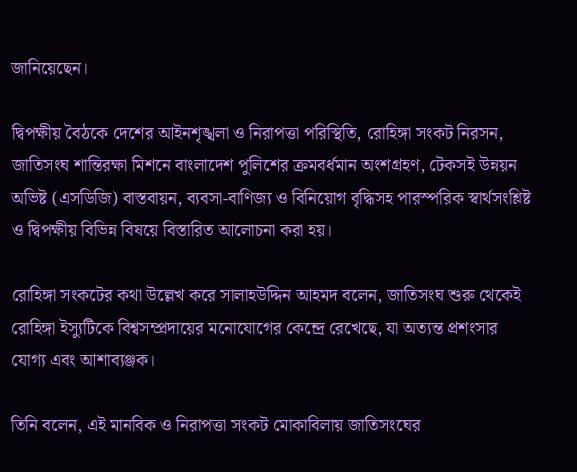জানিয়েছেন।

দ্বিপক্ষীয় বৈঠকে দেশের আইনশৃঙ্খলা ও নিরাপত্তা পরিস্থিতি, রোহিঙ্গা সংকট নিরসন, জাতিসংঘ শান্তিরক্ষা মিশনে বাংলাদেশ পুলিশের ক্রমবর্ধমান অংশগ্রহণ, টেকসই উন্নয়ন অভিষ্ট (এসডিজি) বাস্তবায়ন, ব্যবসা-বাণিজ্য ও বিনিয়োগ বৃদ্ধিসহ পারস্পরিক স্বার্থসংশ্লিষ্ট ও দ্বিপক্ষীয় বিভিন্ন বিষয়ে বিস্তারিত আলোচনা করা হয়।

রোহিঙ্গা সংকটের কথা উল্লেখ করে সালাহউদ্দিন আহমদ বলেন, জাতিসংঘ শুরু থেকেই রোহিঙ্গা ইস্যুটিকে বিশ্বসম্প্রদায়ের মনোযোগের কেন্দ্রে রেখেছে, যা অত্যন্ত প্রশংসার যোগ্য এবং আশাব্যঞ্জক।

তিনি বলেন, এই মানবিক ও নিরাপত্তা সংকট মোকাবিলায় জাতিসংঘের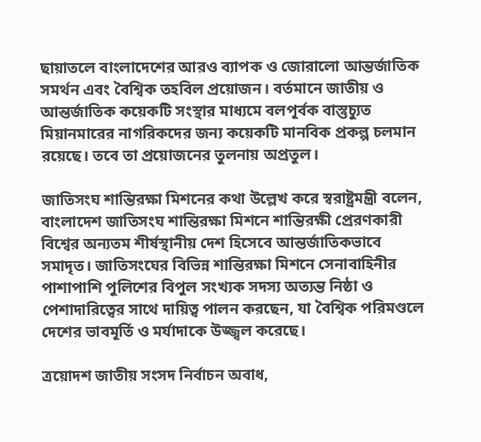ছায়াতলে বাংলাদেশের আরও ব্যাপক ও জোরালো আন্তর্জাতিক সমর্থন এবং বৈশ্বিক তহবিল প্রয়োজন। বর্তমানে জাতীয় ও আন্তর্জাতিক কয়েকটি সংস্থার মাধ্যমে বলপূর্বক বাস্তুচ্যুত মিয়ানমারের নাগরিকদের জন্য কয়েকটি মানবিক প্রকল্প চলমান রয়েছে। তবে তা প্রয়োজনের তুলনায় অপ্রতুল।

জাতিসংঘ শান্তিরক্ষা মিশনের কথা উল্লেখ করে স্বরাষ্ট্রমন্ত্রী বলেন, বাংলাদেশ জাতিসংঘ শান্তিরক্ষা মিশনে শান্তিরক্ষী প্রেরণকারী বিশ্বের অন্যতম শীর্ষস্থানীয় দেশ হিসেবে আন্তর্জাতিকভাবে সমাদৃত। জাতিসংঘের বিভিন্ন শান্তিরক্ষা মিশনে সেনাবাহিনীর পাশাপাশি পুলিশের বিপুল সংখ্যক সদস্য অত্যন্ত নিষ্ঠা ও পেশাদারিত্বের সাথে দায়িত্ব পালন করছেন, যা বৈশ্বিক পরিমণ্ডলে দেশের ভাবমূর্তি ও মর্যাদাকে উজ্জ্বল করেছে।

ত্রয়োদশ জাতীয় সংসদ নির্বাচন অবাধ,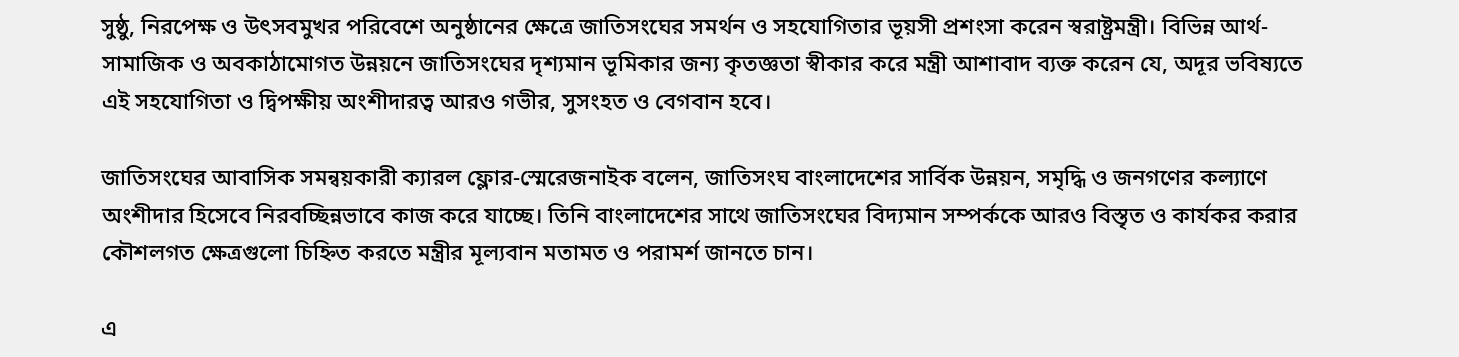সুষ্ঠু, নিরপেক্ষ ও উৎসবমুখর পরিবেশে অনুষ্ঠানের ক্ষেত্রে জাতিসংঘের সমর্থন ও সহযোগিতার ভূয়সী প্রশংসা করেন স্বরাষ্ট্রমন্ত্রী। বিভিন্ন আর্থ-সামাজিক ও অবকাঠামোগত উন্নয়নে জাতিসংঘের দৃশ্যমান ভূমিকার জন্য কৃতজ্ঞতা স্বীকার করে মন্ত্রী আশাবাদ ব্যক্ত করেন যে, অদূর ভবিষ্যতে এই সহযোগিতা ও দ্বিপক্ষীয় অংশীদারত্ব আরও গভীর, সুসংহত ও বেগবান হবে।

জাতিসংঘের আবাসিক সমন্বয়কারী ক্যারল ফ্লোর-স্মেরেজনাইক বলেন, জাতিসংঘ বাংলাদেশের সার্বিক উন্নয়ন, সমৃদ্ধি ও জনগণের কল্যাণে অংশীদার হিসেবে নিরবচ্ছিন্নভাবে কাজ করে যাচ্ছে। তিনি বাংলাদেশের সাথে জাতিসংঘের বিদ্যমান সম্পর্ককে আরও বিস্তৃত ও কার্যকর করার কৌশলগত ক্ষেত্রগুলো চিহ্নিত করতে মন্ত্রীর মূল্যবান মতামত ও পরামর্শ জানতে চান।

এ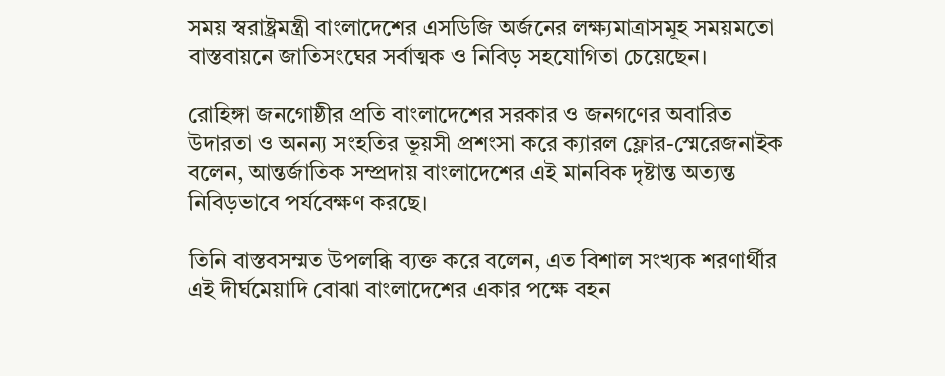সময় স্বরাষ্ট্রমন্ত্রী বাংলাদেশের এসডিজি অর্জনের লক্ষ্যমাত্রাসমূহ সময়মতো বাস্তবায়নে জাতিসংঘের সর্বাত্মক ও নিবিড় সহযোগিতা চেয়েছেন।

রোহিঙ্গা জনগোষ্ঠীর প্রতি বাংলাদেশের সরকার ও জনগণের অবারিত উদারতা ও অনন্য সংহতির ভূয়সী প্রশংসা করে ক্যারল ফ্লোর-স্মেরেজনাইক বলেন, আন্তর্জাতিক সম্প্রদায় বাংলাদেশের এই মানবিক দৃষ্টান্ত অত্যন্ত নিবিড়ভাবে পর্যবেক্ষণ করছে।

তিনি বাস্তবসম্মত উপলব্ধি ব্যক্ত করে বলেন, এত বিশাল সংখ্যক শরণার্থীর এই দীর্ঘমেয়াদি বোঝা বাংলাদেশের একার পক্ষে বহন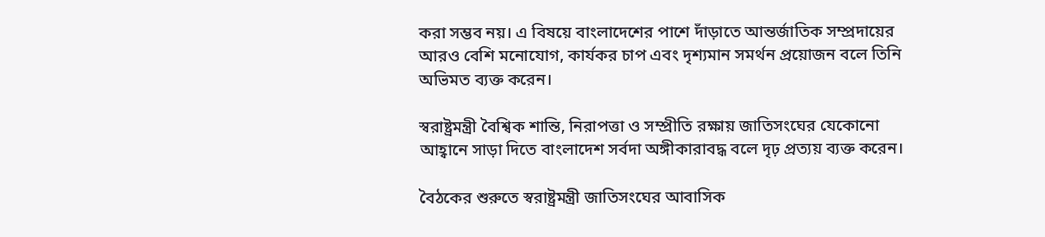করা সম্ভব নয়। এ বিষয়ে বাংলাদেশের পাশে দাঁড়াতে আন্তর্জাতিক সম্প্রদায়ের আরও বেশি মনোযোগ, কার্যকর চাপ এবং দৃশ্যমান সমর্থন প্রয়োজন বলে তিনি অভিমত ব্যক্ত করেন।

স্বরাষ্ট্রমন্ত্রী বৈশ্বিক শান্তি, নিরাপত্তা ও সম্প্রীতি রক্ষায় জাতিসংঘের যেকোনো আহ্বানে সাড়া দিতে বাংলাদেশ সর্বদা অঙ্গীকারাবদ্ধ বলে দৃঢ় প্রত্যয় ব্যক্ত করেন।

বৈঠকের শুরুতে স্বরাষ্ট্রমন্ত্রী জাতিসংঘের আবাসিক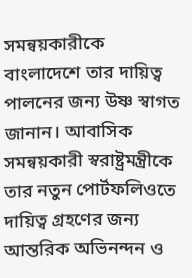সমন্বয়কারীকে বাংলাদেশে তার দায়িত্ব পালনের জন্য উষ্ণ স্বাগত জানান। আবাসিক সমন্বয়কারী স্বরাষ্ট্রমন্ত্রীকে তার নতুন পোর্টফলিওতে দায়িত্ব গ্রহণের জন্য আন্তরিক অভিনন্দন ও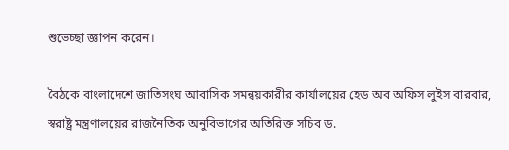শুভেচ্ছা জ্ঞাপন করেন।

বৈঠকে বাংলাদেশে জাতিসংঘ আবাসিক সমন্বয়কারীর কার্যালয়ের হেড অব অফিস লুইস বারবার, স্বরাষ্ট্র মন্ত্রণালয়ের রাজনৈতিক অনুবিভাগের অতিরিক্ত সচিব ড.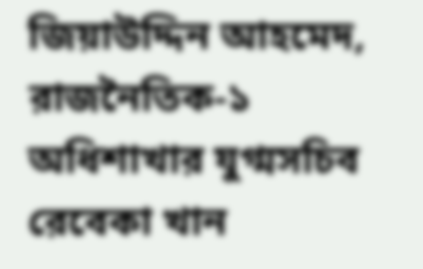জিয়াউদ্দিন আহমেদ, রাজনৈতিক-১ অধিশাখার যুগ্মসচিব রেবেকা খান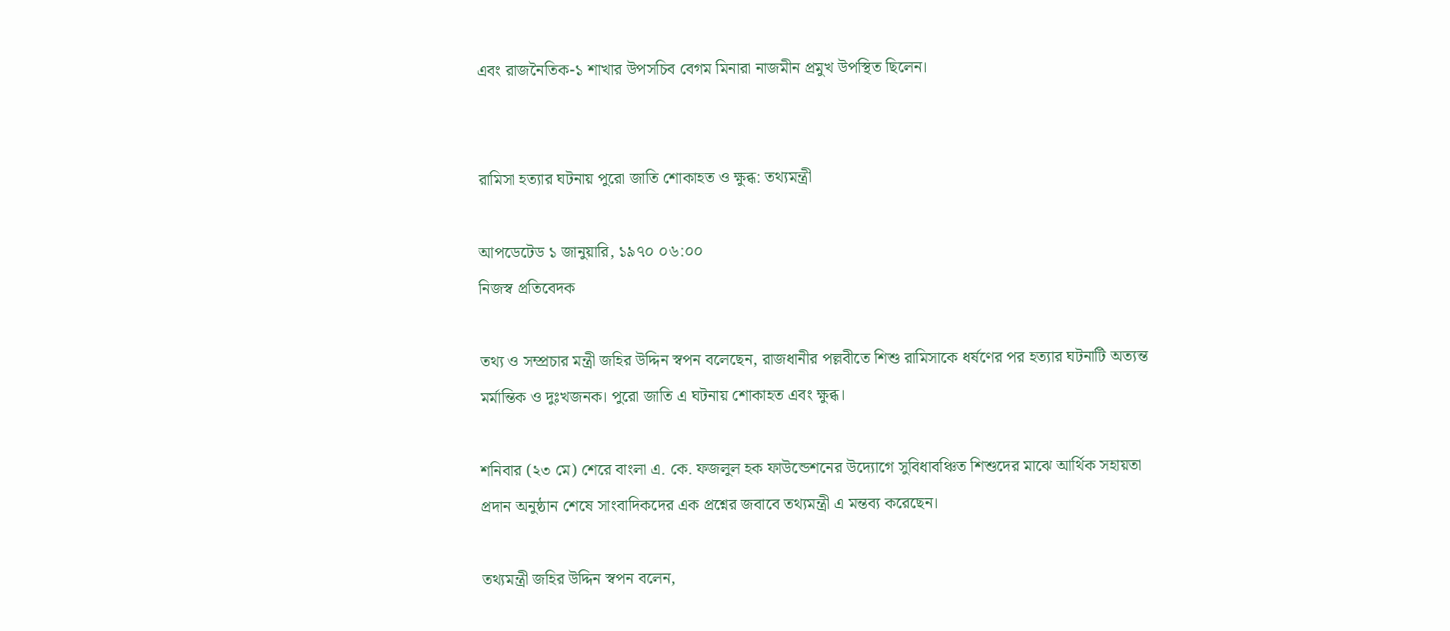এবং রাজনৈতিক-১ শাখার উপসচিব বেগম মিনারা নাজমীন প্রমুখ উপস্থিত ছিলেন।


রামিসা হত্যার ঘটনায় পুরো জাতি শোকাহত ও ক্ষুব্ধ: তথ্যমন্ত্রী

আপডেটেড ১ জানুয়ারি, ১৯৭০ ০৬:০০
নিজস্ব প্রতিবেদক

তথ্য ও সম্প্রচার মন্ত্রী জহির উদ্দিন স্বপন বলেছেন, রাজধানীর পল্লবীতে শিশু রামিসাকে ধর্ষণের পর হত্যার ঘটনাটি অত্যন্ত মর্মান্তিক ও দুঃখজনক। পুরো জাতি এ ঘটনায় শোকাহত এবং ক্ষুব্ধ।

শনিবার (২৩ মে) শেরে বাংলা এ. কে. ফজলুল হক ফাউন্ডেশনের উদ্যোগে সুবিধাবঞ্চিত শিশুদের মাঝে আর্থিক সহায়তা প্রদান অনুষ্ঠান শেষে সাংবাদিকদের এক প্রশ্নের জবাবে তথ্যমন্ত্রী এ মন্তব্য করেছেন।

তথ্যমন্ত্রী জহির উদ্দিন স্বপন বলেন,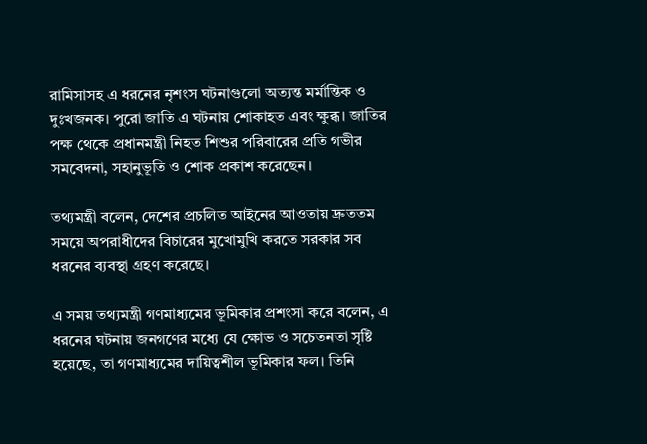রামিসাসহ এ ধরনের নৃশংস ঘটনাগুলো অত্যন্ত মর্মান্তিক ও দুঃখজনক। পুরো জাতি এ ঘটনায় শোকাহত এবং ক্ষুব্ধ। জাতির পক্ষ থেকে প্রধানমন্ত্রী নিহত শিশুর পরিবারের প্রতি গভীর সমবেদনা, সহানুভূতি ও শোক প্রকাশ করেছেন।

তথ্যমন্ত্রী বলেন, দেশের প্রচলিত আইনের আওতায় দ্রুততম সময়ে অপরাধীদের বিচারের মুখোমুখি করতে সরকার সব ধরনের ব্যবস্থা গ্রহণ করেছে।

এ সময় তথ্যমন্ত্রী গণমাধ্যমের ভূমিকার প্রশংসা করে বলেন, এ ধরনের ঘটনায় জনগণের মধ্যে যে ক্ষোভ ও সচেতনতা সৃষ্টি হয়েছে, তা গণমাধ্যমের দায়িত্বশীল ভূমিকার ফল। তিনি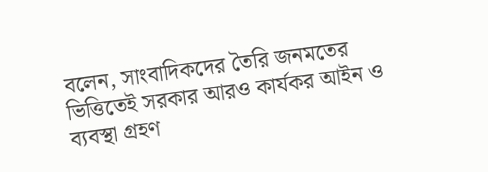বলেন, সাংবাদিকদের তৈরি জনমতের ভিত্তিতেই সরকার আরও কার্যকর আইন ও ব্যবস্থা গ্রহণ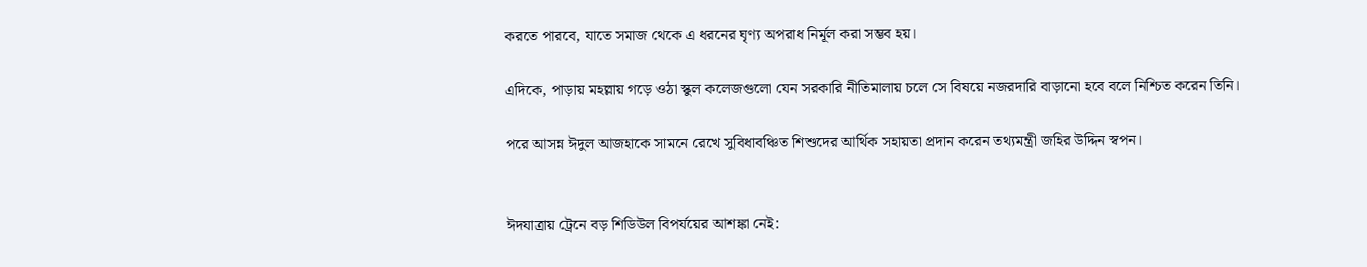করতে পারবে, যাতে সমাজ থেকে এ ধরনের ঘৃণ্য অপরাধ নির্মূল করা সম্ভব হয়।

এদিকে, পাড়ায় মহল্লায় গড়ে ওঠা স্কুল কলেজগুলো যেন সরকারি নীতিমালায় চলে সে বিষয়ে নজরদারি বাড়ানো হবে বলে নিশ্চিত করেন তিনি।

পরে আসন্ন ঈদুল আজহাকে সামনে রেখে সুবিধাবঞ্চিত শিশুদের আর্থিক সহায়তা প্রদান করেন তথ্যমন্ত্রী জহির উদ্দিন স্বপন।


ঈদযাত্রায় ট্রেনে বড় শিডিউল বিপর্যয়ের আশঙ্কা নেই: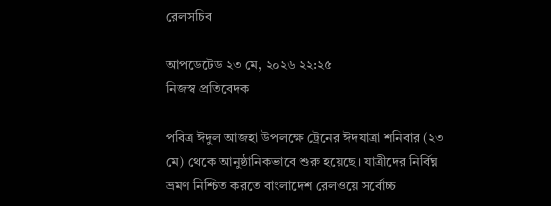রেলসচিব

আপডেটেড ২৩ মে, ২০২৬ ২২:২৫
নিজস্ব প্রতিবেদক

পবিত্র ঈদুল আজহা উপলক্ষে ট্রেনের ঈদযাত্রা শনিবার (২৩ মে) থেকে আনুষ্ঠানিকভাবে শুরু হয়েছে। যাত্রীদের নির্বিঘ্ন ভ্রমণ নিশ্চিত করতে বাংলাদেশ রেলওয়ে সর্বোচ্চ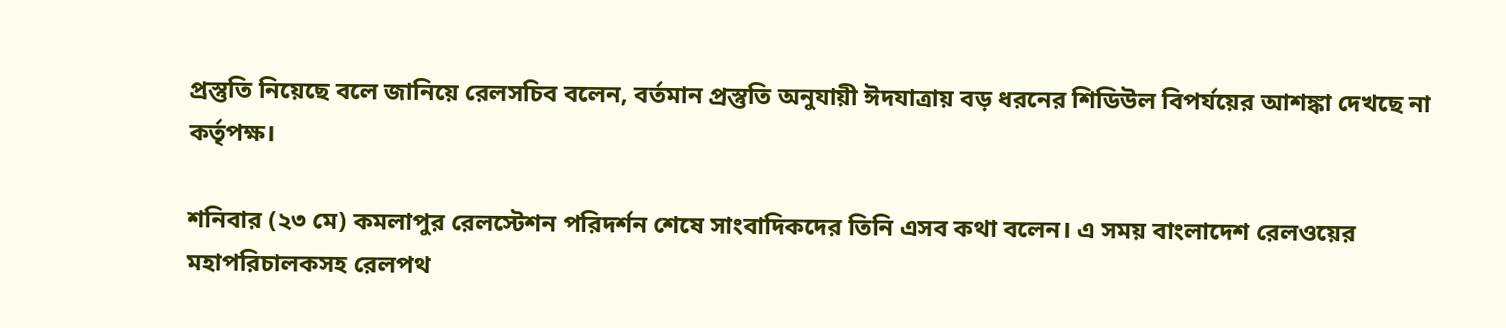প্রস্তুতি নিয়েছে বলে জানিয়ে রেলসচিব বলেন, বর্তমান প্রস্তুতি অনুযায়ী ঈদযাত্রায় বড় ধরনের শিডিউল বিপর্যয়ের আশঙ্কা দেখছে না কর্তৃপক্ষ।

শনিবার (২৩ মে) কমলাপুর রেলস্টেশন পরিদর্শন শেষে সাংবাদিকদের তিনি এসব কথা বলেন। এ সময় বাংলাদেশ রেলওয়ের মহাপরিচালকসহ রেলপথ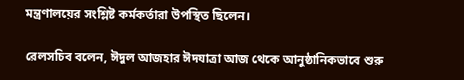মন্ত্রণালয়ের সংশ্লিষ্ট কর্মকর্তারা উপস্থিত ছিলেন।

রেলসচিব বলেন, ঈদুল আজহার ঈদযাত্রা আজ থেকে আনুষ্ঠানিকভাবে শুরু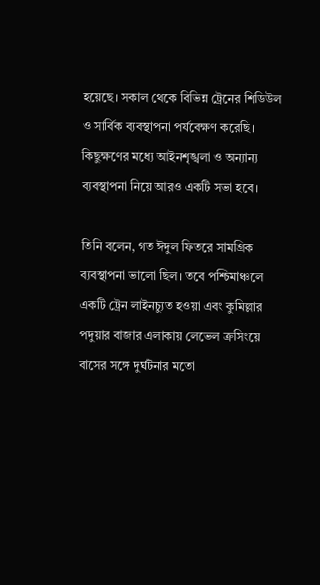হয়েছে। সকাল থেকে বিভিন্ন ট্রেনের শিডিউল ও সার্বিক ব্যবস্থাপনা পর্যবেক্ষণ করেছি। কিছুক্ষণের মধ্যে আইনশৃঙ্খলা ও অন্যান্য ব্যবস্থাপনা নিয়ে আরও একটি সভা হবে।

তিনি বলেন, গত ঈদুল ফিতরে সামগ্রিক ব্যবস্থাপনা ভালো ছিল। তবে পশ্চিমাঞ্চলে একটি ট্রেন লাইনচ্যুত হওয়া এবং কুমিল্লার পদুয়ার বাজার এলাকায় লেভেল ক্রসিংয়ে বাসের সঙ্গে দুর্ঘটনার মতো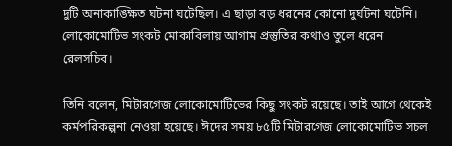দুটি অনাকাঙ্ক্ষিত ঘটনা ঘটেছিল। এ ছাড়া বড় ধরনের কোনো দুর্ঘটনা ঘটেনি। লোকোমোটিভ সংকট মোকাবিলায় আগাম প্রস্তুতির কথাও তুলে ধরেন রেলসচিব।

তিনি বলেন, মিটারগেজ লোকোমোটিভের কিছু সংকট রয়েছে। তাই আগে থেকেই কর্মপরিকল্পনা নেওয়া হয়েছে। ঈদের সময় ৮৫টি মিটারগেজ লোকোমোটিভ সচল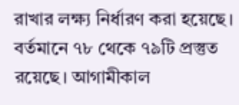রাখার লক্ষ্য নির্ধারণ করা হয়েছে। বর্তমানে ৭৮ থেকে ৭৯টি প্রস্তুত রয়েছে। আগামীকাল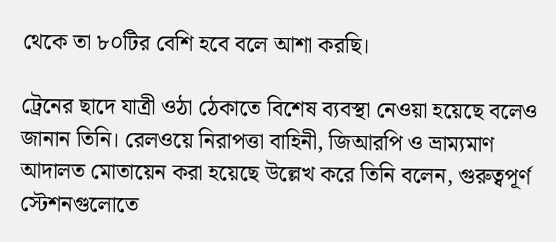থেকে তা ৮০টির বেশি হবে বলে আশা করছি।

ট্রেনের ছাদে যাত্রী ওঠা ঠেকাতে বিশেষ ব্যবস্থা নেওয়া হয়েছে বলেও জানান তিনি। রেলওয়ে নিরাপত্তা বাহিনী, জিআরপি ও ভ্রাম্যমাণ আদালত মোতায়েন করা হয়েছে উল্লেখ করে তিনি বলেন, গুরুত্বপূর্ণ স্টেশনগুলোতে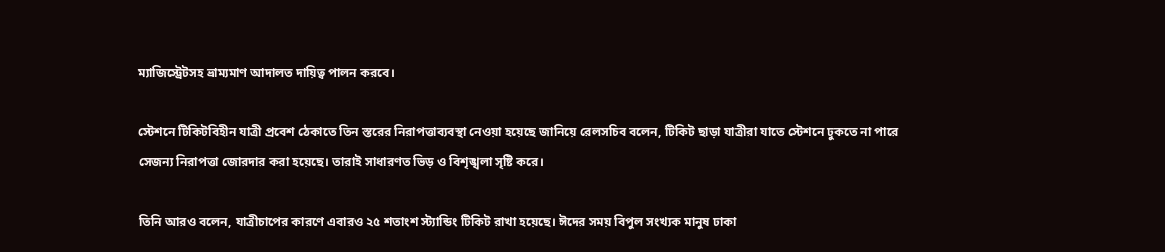ম্যাজিস্ট্রেটসহ ভ্রাম্যমাণ আদালত দায়িত্ব পালন করবে।

স্টেশনে টিকিটবিহীন যাত্রী প্রবেশ ঠেকাতে তিন স্তরের নিরাপত্তাব্যবস্থা নেওয়া হয়েছে জানিয়ে রেলসচিব বলেন, টিকিট ছাড়া যাত্রীরা যাতে স্টেশনে ঢুকতে না পারে সেজন্য নিরাপত্তা জোরদার করা হয়েছে। তারাই সাধারণত ভিড় ও বিশৃঙ্খলা সৃষ্টি করে।

তিনি আরও বলেন, যাত্রীচাপের কারণে এবারও ২৫ শতাংশ স্ট্যান্ডিং টিকিট রাখা হয়েছে। ঈদের সময় বিপুল সংখ্যক মানুষ ঢাকা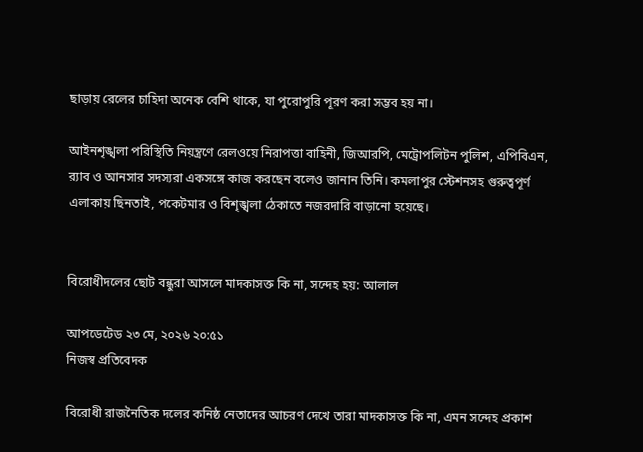ছাড়ায় রেলের চাহিদা অনেক বেশি থাকে, যা পুরোপুরি পূরণ করা সম্ভব হয় না।

আইনশৃঙ্খলা পরিস্থিতি নিয়ন্ত্রণে রেলওয়ে নিরাপত্তা বাহিনী, জিআরপি, মেট্রোপলিটন পুলিশ, এপিবিএন, র‌্যাব ও আনসার সদস্যরা একসঙ্গে কাজ করছেন বলেও জানান তিনি। কমলাপুর স্টেশনসহ গুরুত্বপূর্ণ এলাকায় ছিনতাই, পকেটমার ও বিশৃঙ্খলা ঠেকাতে নজরদারি বাড়ানো হয়েছে।


বিরোধীদলের ছোট বন্ধুরা আসলে মাদকাসক্ত কি না, সন্দেহ হয়: আলাল

আপডেটেড ২৩ মে, ২০২৬ ২০:৫১
নিজস্ব প্রতিবেদক

বিরোধী রাজনৈতিক দলের কনিষ্ঠ নেতাদের আচরণ দেখে তারা মাদকাসক্ত কি না, এমন সন্দেহ প্রকাশ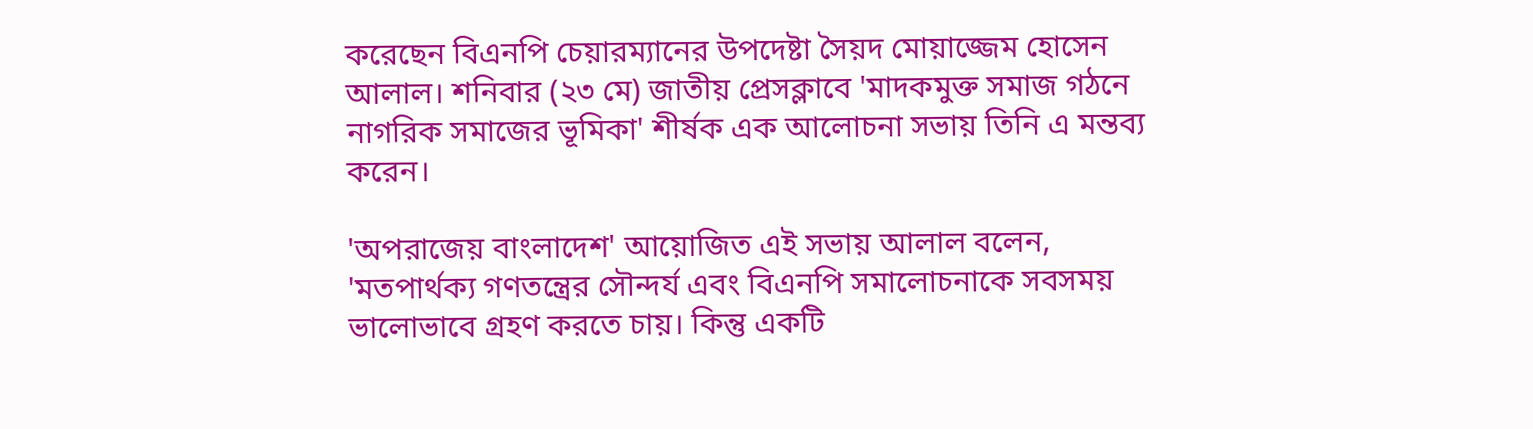করেছেন বিএনপি চেয়ারম্যানের উপদেষ্টা সৈয়দ মোয়াজ্জেম হোসেন আলাল। শনিবার (২৩ মে) জাতীয় প্রেসক্লাবে 'মাদকমুক্ত সমাজ গঠনে নাগরিক সমাজের ভূমিকা' শীর্ষক এক আলোচনা সভায় তিনি এ মন্তব্য করেন।

'অপরাজেয় বাংলাদেশ' আয়োজিত এই সভায় আলাল বলেন, 'মতপার্থক্য গণতন্ত্রের সৌন্দর্য এবং বিএনপি সমালোচনাকে সবসময় ভালোভাবে গ্রহণ করতে চায়। কিন্তু একটি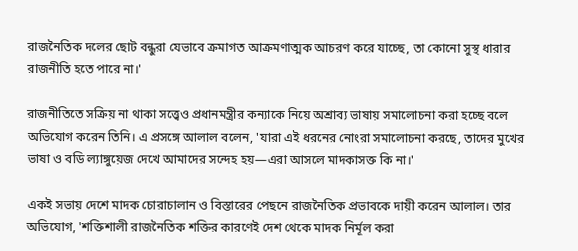রাজনৈতিক দলের ছোট বন্ধুরা যেভাবে ক্রমাগত আক্রমণাত্মক আচরণ করে যাচ্ছে, তা কোনো সুস্থ ধারার রাজনীতি হতে পারে না।'

রাজনীতিতে সক্রিয় না থাকা সত্ত্বেও প্রধানমন্ত্রীর কন্যাকে নিয়ে অশ্রাব্য ভাষায় সমালোচনা করা হচ্ছে বলে অভিযোগ করেন তিনি। এ প্রসঙ্গে আলাল বলেন, 'যারা এই ধরনের নোংরা সমালোচনা করছে, তাদের মুখের ভাষা ও বডি ল্যাঙ্গুয়েজ দেখে আমাদের সন্দেহ হয়—এরা আসলে মাদকাসক্ত কি না।'

একই সভায় দেশে মাদক চোরাচালান ও বিস্তারের পেছনে রাজনৈতিক প্রভাবকে দায়ী করেন আলাল। তার অভিযোগ, 'শক্তিশালী রাজনৈতিক শক্তির কারণেই দেশ থেকে মাদক নির্মূল করা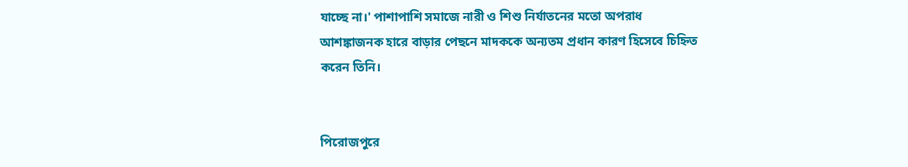যাচ্ছে না।' পাশাপাশি সমাজে নারী ও শিশু নির্যাতনের মতো অপরাধ আশঙ্কাজনক হারে বাড়ার পেছনে মাদককে অন্যতম প্রধান কারণ হিসেবে চিহ্নিত করেন তিনি।


পিরোজপুরে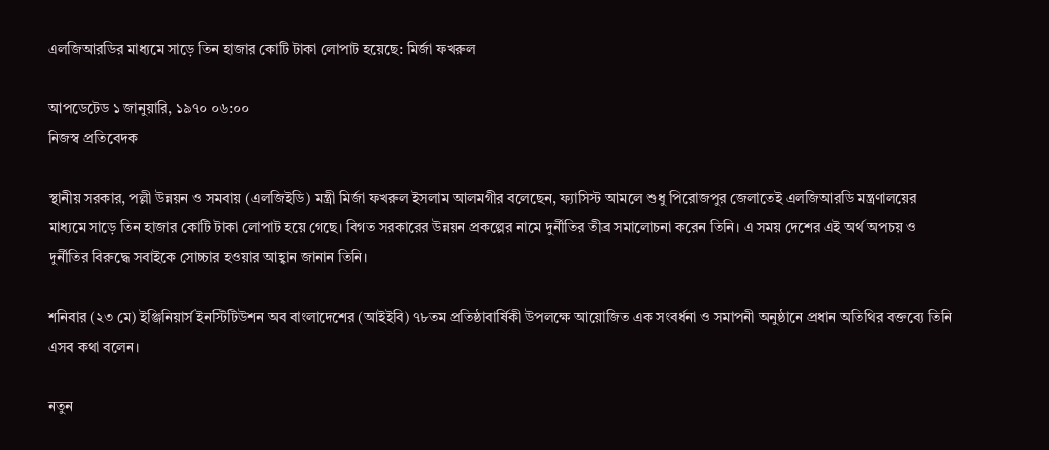এলজিআরডির মাধ্যমে সাড়ে তিন হাজার কোটি টাকা লোপাট হয়েছে: মির্জা ফখরুল

আপডেটেড ১ জানুয়ারি, ১৯৭০ ০৬:০০
নিজস্ব প্রতিবেদক

স্থানীয় সরকার, পল্লী উন্নয়ন ও সমবায় (এলজিইডি) মন্ত্রী মির্জা ফখরুল ইসলাম আলমগীর বলেছেন, ফ্যাসিস্ট আমলে শুধু পিরোজপুর জেলাতেই এলজিআরডি মন্ত্রণালয়ের মাধ্যমে সাড়ে তিন হাজার কোটি টাকা লোপাট হয়ে গেছে। বিগত সরকারের উন্নয়ন প্রকল্পের নামে দুর্নীতির তীব্র সমালোচনা করেন তিনি। এ সময় দেশের এই অর্থ অপচয় ও দুর্নীতির বিরুদ্ধে সবাইকে সোচ্চার হওয়ার আহ্বান জানান তিনি।

শনিবার (২৩ মে) ইঞ্জিনিয়ার্স ইনস্টিটিউশন অব বাংলাদেশের (আইইবি) ৭৮তম প্রতিষ্ঠাবার্ষিকী উপলক্ষে আয়োজিত এক সংবর্ধনা ও সমাপনী অনুষ্ঠানে প্রধান অতিথির বক্তব্যে তিনি এসব কথা বলেন।

নতুন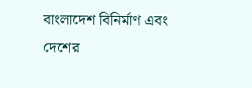বাংলাদেশ বিনির্মাণ এবং দেশের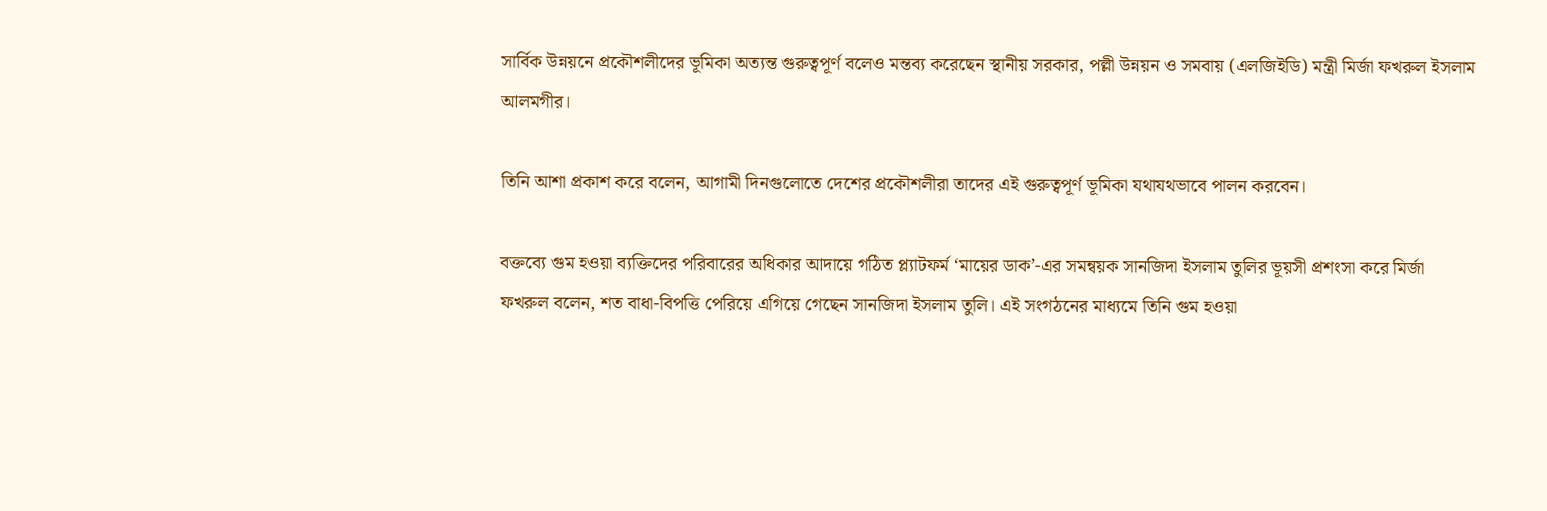সার্বিক উন্নয়নে প্রকৌশলীদের ভূমিকা অত্যন্ত গুরুত্বপূর্ণ বলেও মন্তব্য করেছেন স্থানীয় সরকার, পল্লী উন্নয়ন ও সমবায় (এলজিইডি) মন্ত্রী মির্জা ফখরুল ইসলাম আলমগীর।

তিনি আশা প্রকাশ করে বলেন, আগামী দিনগুলোতে দেশের প্রকৌশলীরা তাদের এই গুরুত্বপূর্ণ ভূমিকা যথাযথভাবে পালন করবেন।

বক্তব্যে গুম হওয়া ব্যক্তিদের পরিবারের অধিকার আদায়ে গঠিত প্ল্যাটফর্ম ‘মায়ের ডাক’-এর সমন্বয়ক সানজিদা ইসলাম তুলির ভূয়সী প্রশংসা করে মির্জা ফখরুল বলেন, শত বাধা-বিপত্তি পেরিয়ে এগিয়ে গেছেন সানজিদা ইসলাম তুলি। এই সংগঠনের মাধ্যমে তিনি গুম হওয়া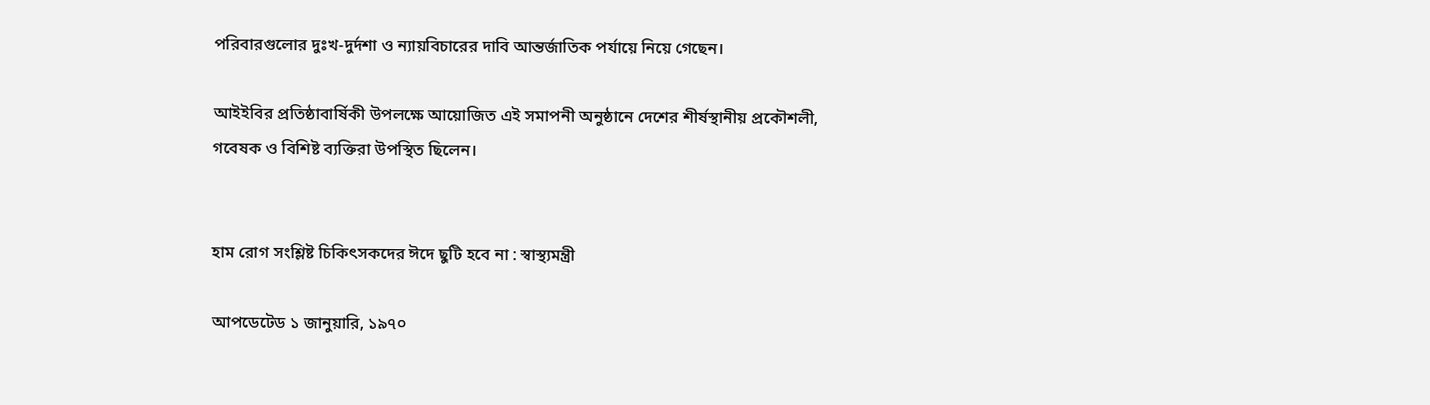পরিবারগুলোর দুঃখ-দুর্দশা ও ন্যায়বিচারের দাবি আন্তর্জাতিক পর্যায়ে নিয়ে গেছেন।

আইইবির প্রতিষ্ঠাবার্ষিকী উপলক্ষে আয়োজিত এই সমাপনী অনুষ্ঠানে দেশের শীর্ষস্থানীয় প্রকৌশলী, গবেষক ও বিশিষ্ট ব্যক্তিরা উপস্থিত ছিলেন।


হাম রোগ সংশ্লিষ্ট চিকিৎসকদের ঈদে ছুটি হবে না : স্বাস্থ্যমন্ত্রী

আপডেটেড ১ জানুয়ারি, ১৯৭০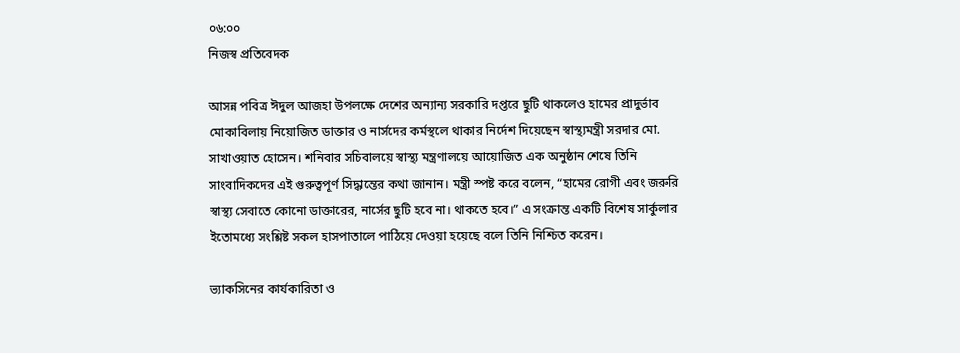০৬:০০
নিজস্ব প্রতিবেদক

আসন্ন পবিত্র ঈদুল আজহা উপলক্ষে দেশের অন্যান্য সরকারি দপ্তরে ছুটি থাকলেও হামের প্রাদুর্ভাব মোকাবিলায় নিয়োজিত ডাক্তার ও নার্সদের কর্মস্থলে থাকার নির্দেশ দিয়েছেন স্বাস্থ্যমন্ত্রী সরদার মো. সাখাওয়াত হোসেন। শনিবার সচিবালয়ে স্বাস্থ্য মন্ত্রণালয়ে আয়োজিত এক অনুষ্ঠান শেষে তিনি সাংবাদিকদের এই গুরুত্বপূর্ণ সিদ্ধান্তের কথা জানান। মন্ত্রী স্পষ্ট করে বলেন, “হামের রোগী এবং জরুরি স্বাস্থ্য সেবাতে কোনো ডাক্তারের, নার্সের ছুটি হবে না। থাকতে হবে।” এ সংক্রান্ত একটি বিশেষ সার্কুলার ইতোমধ্যে সংশ্লিষ্ট সকল হাসপাতালে পাঠিয়ে দেওয়া হয়েছে বলে তিনি নিশ্চিত করেন।

ভ্যাকসিনের কার্যকারিতা ও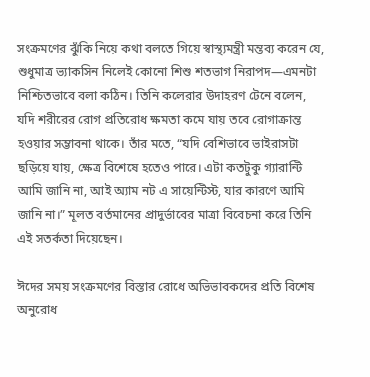সংক্রমণের ঝুঁকি নিয়ে কথা বলতে গিয়ে স্বাস্থ্যমন্ত্রী মন্তব্য করেন যে, শুধুমাত্র ভ্যাকসিন নিলেই কোনো শিশু শতভাগ নিরাপদ—এমনটা নিশ্চিতভাবে বলা কঠিন। তিনি কলেরার উদাহরণ টেনে বলেন, যদি শরীরের রোগ প্রতিরোধ ক্ষমতা কমে যায় তবে রোগাক্রান্ত হওয়ার সম্ভাবনা থাকে। তাঁর মতে, “যদি বেশিভাবে ভাইরাসটা ছড়িয়ে যায়, ক্ষেত্র বিশেষে হতেও পারে। এটা কতটুকু গ্যারান্টি আমি জানি না, আই অ্যাম নট এ সায়েন্টিস্ট, যার কারণে আমি জানি না।” মূলত বর্তমানের প্রাদুর্ভাবের মাত্রা বিবেচনা করে তিনি এই সতর্কতা দিয়েছেন।

ঈদের সময় সংক্রমণের বিস্তার রোধে অভিভাবকদের প্রতি বিশেষ অনুরোধ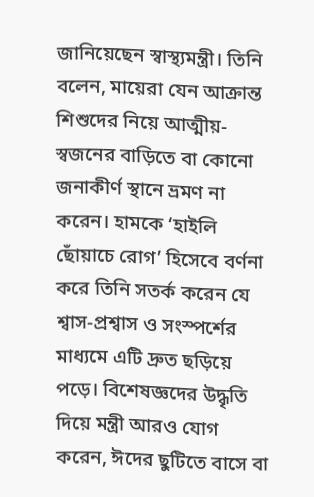জানিয়েছেন স্বাস্থ্যমন্ত্রী। তিনি বলেন, মায়েরা যেন আক্রান্ত শিশুদের নিয়ে আত্মীয়-স্বজনের বাড়িতে বা কোনো জনাকীর্ণ স্থানে ভ্রমণ না করেন। হামকে ‘হাইলি ছোঁয়াচে রোগ’ হিসেবে বর্ণনা করে তিনি সতর্ক করেন যে শ্বাস-প্রশ্বাস ও সংস্পর্শের মাধ্যমে এটি দ্রুত ছড়িয়ে পড়ে। বিশেষজ্ঞদের উদ্ধৃতি দিয়ে মন্ত্রী আরও যোগ করেন, ঈদের ছুটিতে বাসে বা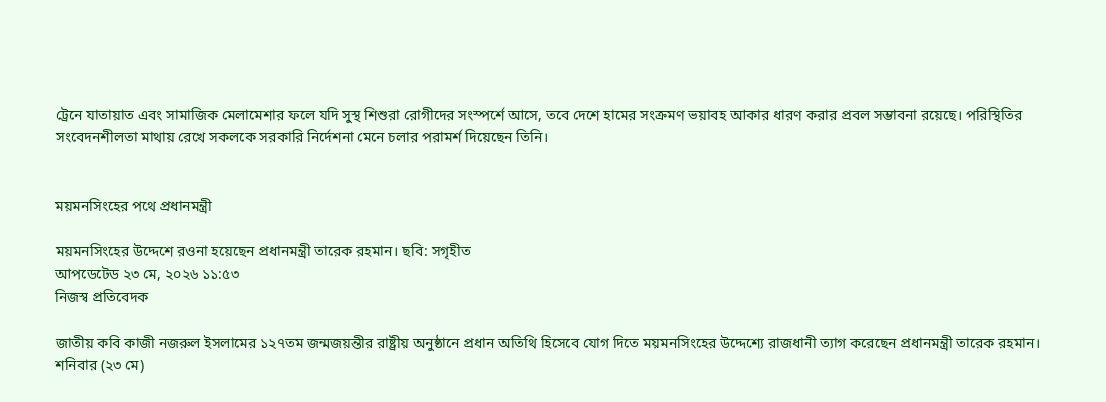ট্রেনে যাতায়াত এবং সামাজিক মেলামেশার ফলে যদি সুস্থ শিশুরা রোগীদের সংস্পর্শে আসে, তবে দেশে হামের সংক্রমণ ভয়াবহ আকার ধারণ করার প্রবল সম্ভাবনা রয়েছে। পরিস্থিতির সংবেদনশীলতা মাথায় রেখে সকলকে সরকারি নির্দেশনা মেনে চলার পরামর্শ দিয়েছেন তিনি।


ময়মনসিংহের পথে প্রধানমন্ত্রী

ময়মনসিংহের উদ্দেশে রওনা হয়েছেন প্রধানমন্ত্রী তারেক রহমান। ছবি: সগৃহীত
আপডেটেড ২৩ মে, ২০২৬ ১১:৫৩
নিজস্ব প্রতিবেদক

জাতীয় কবি কাজী নজরুল ইসলামের ১২৭তম জন্মজয়ন্তীর রাষ্ট্রীয় অনুষ্ঠানে প্রধান অতিথি হিসেবে যোগ দিতে ময়মনসিংহের উদ্দেশ্যে রাজধানী ত্যাগ করেছেন প্রধানমন্ত্রী তারেক রহমান। শনিবার (২৩ মে)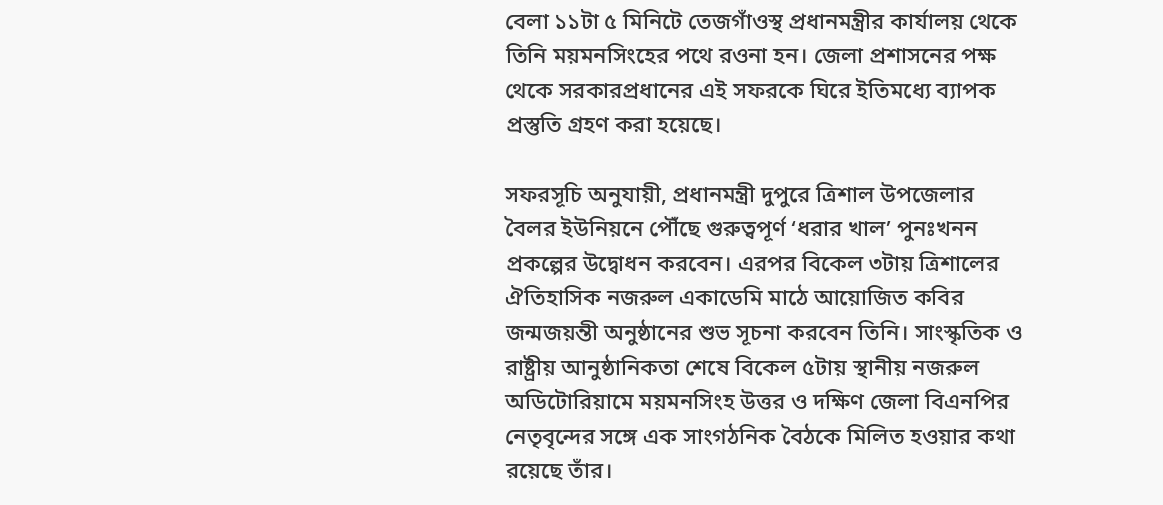বেলা ১১টা ৫ মিনিটে তেজগাঁওস্থ প্রধানমন্ত্রীর কার্যালয় থেকে তিনি ময়মনসিংহের পথে রওনা হন। জেলা প্রশাসনের পক্ষ থেকে সরকারপ্রধানের এই সফরকে ঘিরে ইতিমধ্যে ব্যাপক প্রস্তুতি গ্রহণ করা হয়েছে।

সফরসূচি অনুযায়ী, প্রধানমন্ত্রী দুপুরে ত্রিশাল উপজেলার বৈলর ইউনিয়নে পৌঁছে গুরুত্বপূর্ণ ‘ধরার খাল’ পুনঃখনন প্রকল্পের উদ্বোধন করবেন। এরপর বিকেল ৩টায় ত্রিশালের ঐতিহাসিক নজরুল একাডেমি মাঠে আয়োজিত কবির জন্মজয়ন্তী অনুষ্ঠানের শুভ সূচনা করবেন তিনি। সাংস্কৃতিক ও রাষ্ট্রীয় আনুষ্ঠানিকতা শেষে বিকেল ৫টায় স্থানীয় নজরুল অডিটোরিয়ামে ময়মনসিংহ উত্তর ও দক্ষিণ জেলা বিএনপির নেতৃবৃন্দের সঙ্গে এক সাংগঠনিক বৈঠকে মিলিত হওয়ার কথা রয়েছে তাঁর।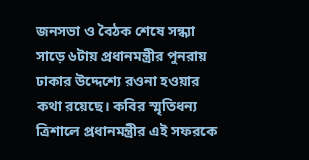জনসভা ও বৈঠক শেষে সন্ধ্যা সাড়ে ৬টায় প্রধানমন্ত্রীর পুনরায় ঢাকার উদ্দেশ্যে রওনা হওয়ার কথা রয়েছে। কবির স্মৃতিধন্য ত্রিশালে প্রধানমন্ত্রীর এই সফরকে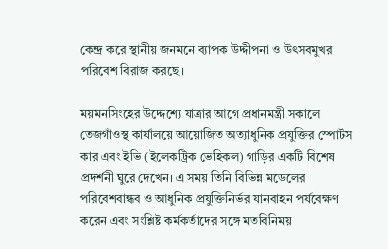কেন্দ্র করে স্থানীয় জনমনে ব্যাপক উদ্দীপনা ও উৎসবমুখর পরিবেশ বিরাজ করছে।

ময়মনসিংহের উদ্দেশ্যে যাত্রার আগে প্রধানমন্ত্রী সকালে তেজগাঁওস্থ কার্যালয়ে আয়োজিত অত্যাধুনিক প্রযুক্তির স্পোর্টস কার এবং ইভি (ইলেকট্রিক ভেহিকল) গাড়ির একটি বিশেষ প্রদর্শনী ঘুরে দেখেন। এ সময় তিনি বিভিন্ন মডেলের পরিবেশবান্ধব ও আধুনিক প্রযুক্তিনির্ভর যানবাহন পর্যবেক্ষণ করেন এবং সংশ্লিষ্ট কর্মকর্তাদের সঙ্গে মতবিনিময়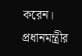করেন। প্রধানমন্ত্রীর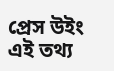প্রেস উইং এই তথ্য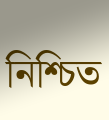নিশ্চিত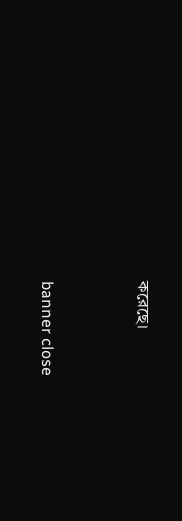করেছে।


banner close